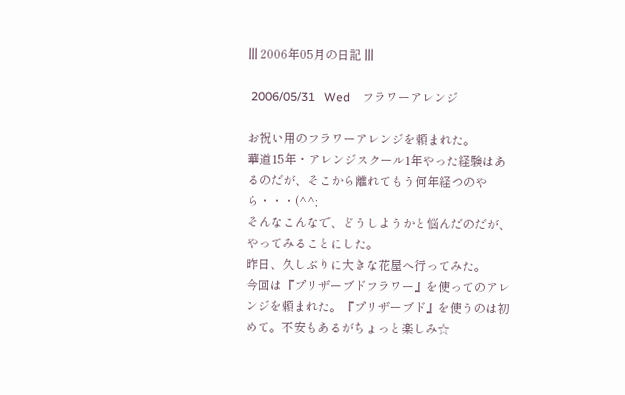||| 2006年05月の日記 |||

 2006/05/31   Wed    フラワーアレンジ

お祝い用のフラワーアレンジを頼まれた。
華道15年・アレンジスクール1年やった経験はあるのだが、そこから離れてもう何年経つのやら・・・(^^;
そんなこんなで、どうしようかと悩んだのだが、やってみることにした。
昨日、久しぶりに大きな花屋へ行ってみた。
今回は『プリザーブドフラワー』を使ってのアレンジを頼まれた。『プリザーブド』を使うのは初めて。不安もあるがちょっと楽しみ☆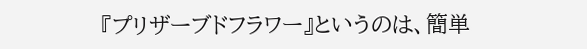『プリザーブドフラワー』というのは、簡単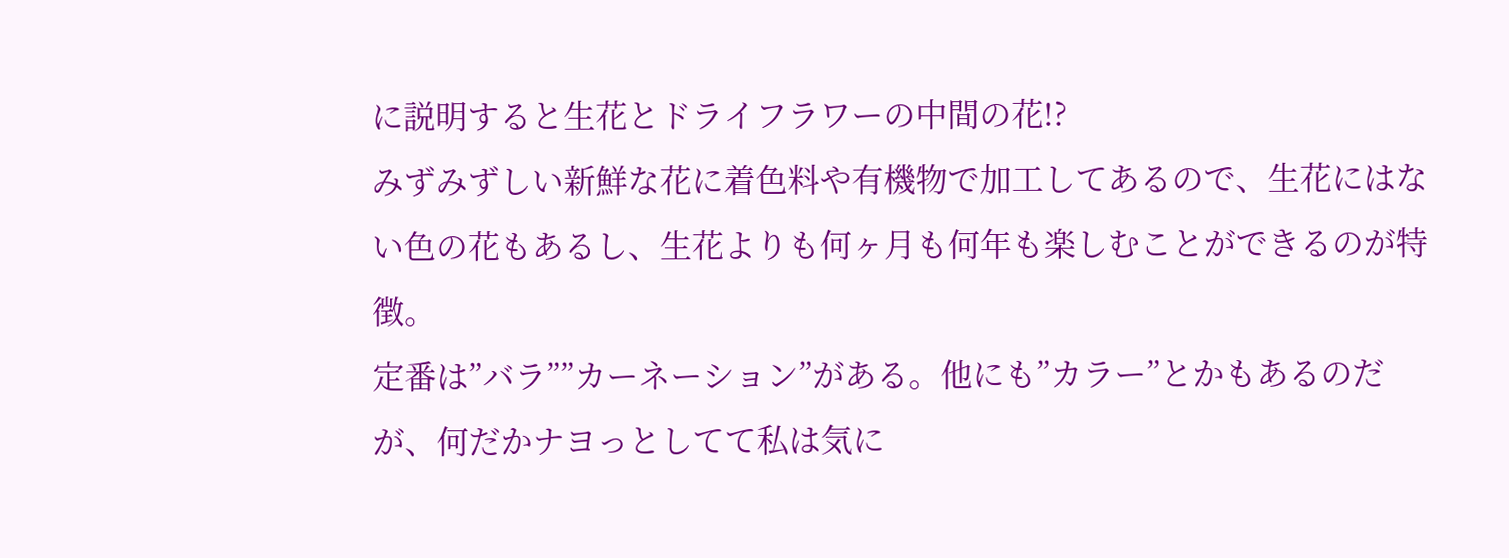に説明すると生花とドライフラワーの中間の花!?
みずみずしい新鮮な花に着色料や有機物で加工してあるので、生花にはない色の花もあるし、生花よりも何ヶ月も何年も楽しむことができるのが特徴。
定番は”バラ””カーネーション”がある。他にも”カラー”とかもあるのだが、何だかナヨっとしてて私は気に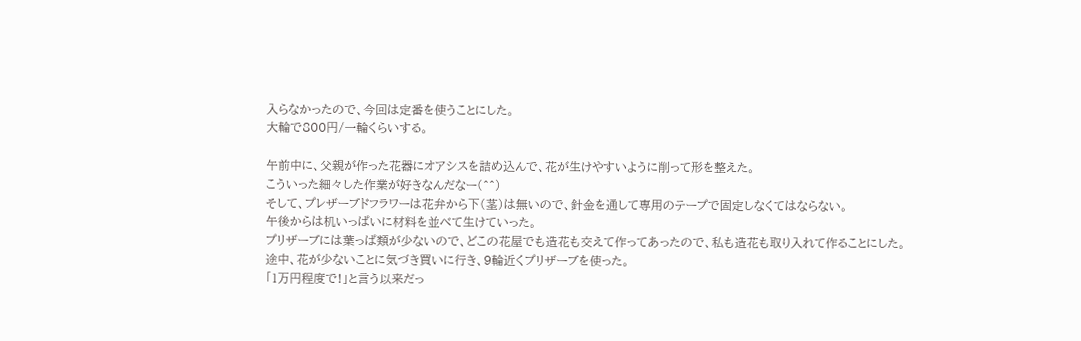入らなかったので、今回は定番を使うことにした。
大輪で800円/一輪くらいする。

午前中に、父親が作った花器にオアシスを詰め込んで、花が生けやすいように削って形を整えた。
こういった細々した作業が好きなんだなー(^^)
そして、プレザーブドフラワーは花弁から下(茎)は無いので、針金を通して専用のテープで固定しなくてはならない。
午後からは机いっぱいに材料を並べて生けていった。
プリザーブには葉っぱ類が少ないので、どこの花屋でも造花も交えて作ってあったので、私も造花も取り入れて作ることにした。
途中、花が少ないことに気づき買いに行き、9輪近くプリザーブを使った。
「1万円程度で!」と言う以来だっ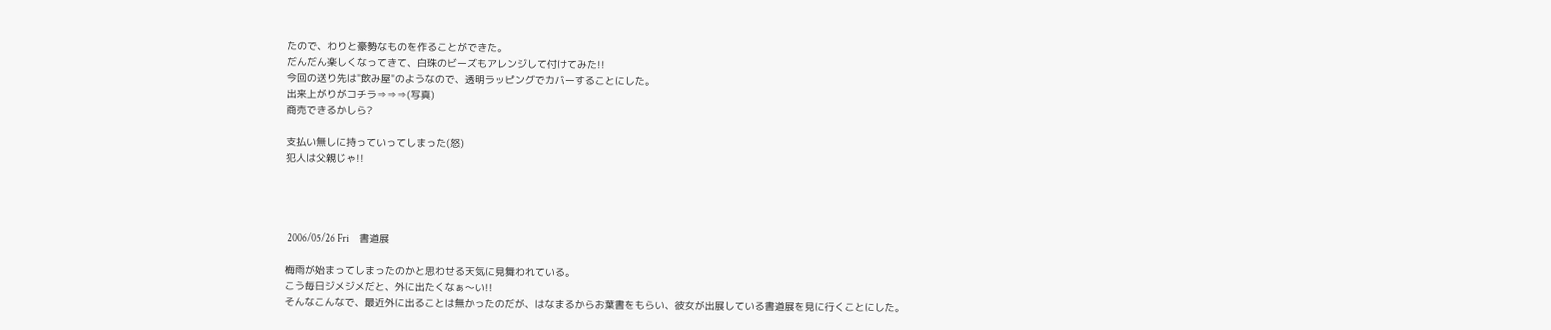たので、わりと豪勢なものを作ることができた。
だんだん楽しくなってきて、白珠のビーズもアレンジして付けてみた!!
今回の送り先は"飲み屋"のようなので、透明ラッピングでカバーすることにした。
出来上がりがコチラ⇒⇒⇒(写真)
商売できるかしら?

支払い無しに持っていってしまった(怒)
犯人は父親じゃ!!




 2006/05/26 Fri     書道展

梅雨が始まってしまったのかと思わせる天気に見舞われている。
こう毎日ジメジメだと、外に出たくなぁ〜い!!
そんなこんなで、最近外に出ることは無かったのだが、はなまるからお葉書をもらい、彼女が出展している書道展を見に行くことにした。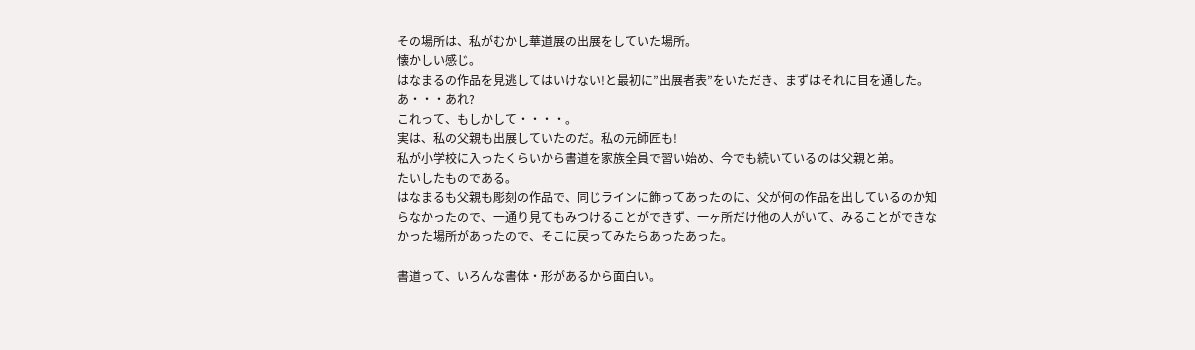その場所は、私がむかし華道展の出展をしていた場所。
懐かしい感じ。
はなまるの作品を見逃してはいけない!と最初に”出展者表”をいただき、まずはそれに目を通した。
あ・・・あれ?
これって、もしかして・・・・。
実は、私の父親も出展していたのだ。私の元師匠も!
私が小学校に入ったくらいから書道を家族全員で習い始め、今でも続いているのは父親と弟。
たいしたものである。
はなまるも父親も彫刻の作品で、同じラインに飾ってあったのに、父が何の作品を出しているのか知らなかったので、一通り見てもみつけることができず、一ヶ所だけ他の人がいて、みることができなかった場所があったので、そこに戻ってみたらあったあった。

書道って、いろんな書体・形があるから面白い。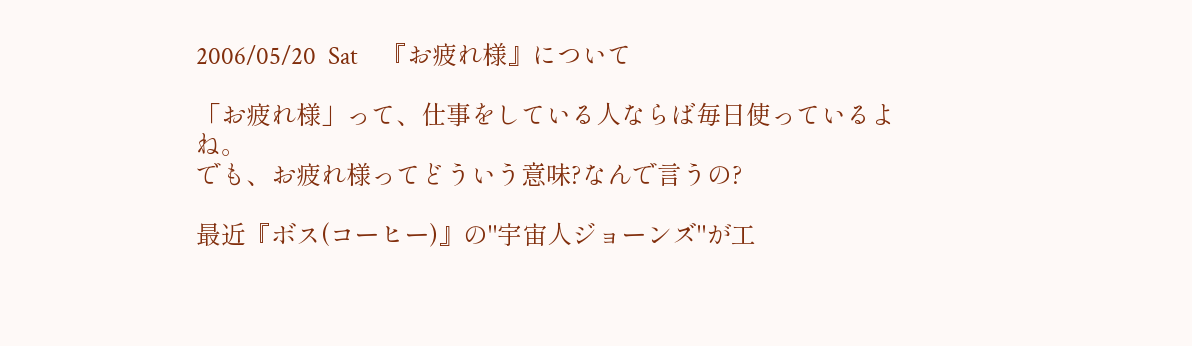2006/05/20  Sat    『お疲れ様』について

「お疲れ様」って、仕事をしている人ならば毎日使っているよね。
でも、お疲れ様ってどういう意味?なんで言うの?

最近『ボス(コーヒー)』の"宇宙人ジョーンズ"が工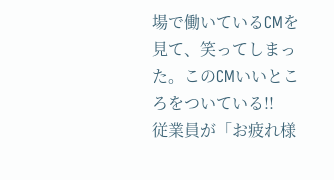場で働いているCMを見て、笑ってしまった。このCMいいところをついている!!
従業員が「お疲れ様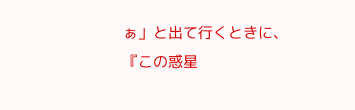ぁ」と出て行くときに、
『この惑星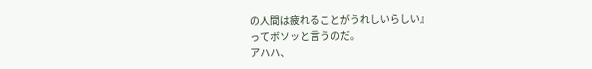の人間は疲れることがうれしいらしい』
ってボソッと言うのだ。
アハハ、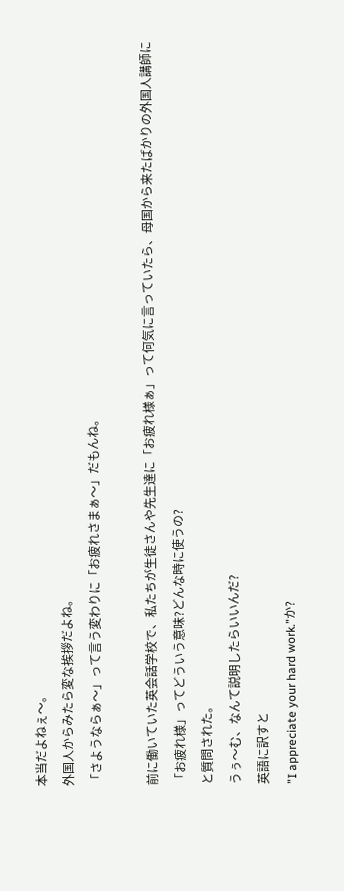本当だよねぇ〜。
外国人からみたら変な挨拶だよね。
「さようならぁ〜」って言う変わりに「お疲れさまぁ〜」だもんね。

前に働いていた英会話学校で、私たちが生徒さんや先生達に「お疲れ様ぁ」って何気に言っていたら、母国から来たばかりの外国人講師に
「お疲れ様」ってどういう意味?どんな時に使うの?
と質問された。
うぅ〜む、なんて説明したらいいんだ?
英語に訳すと
”I appreciate your hard work.”か?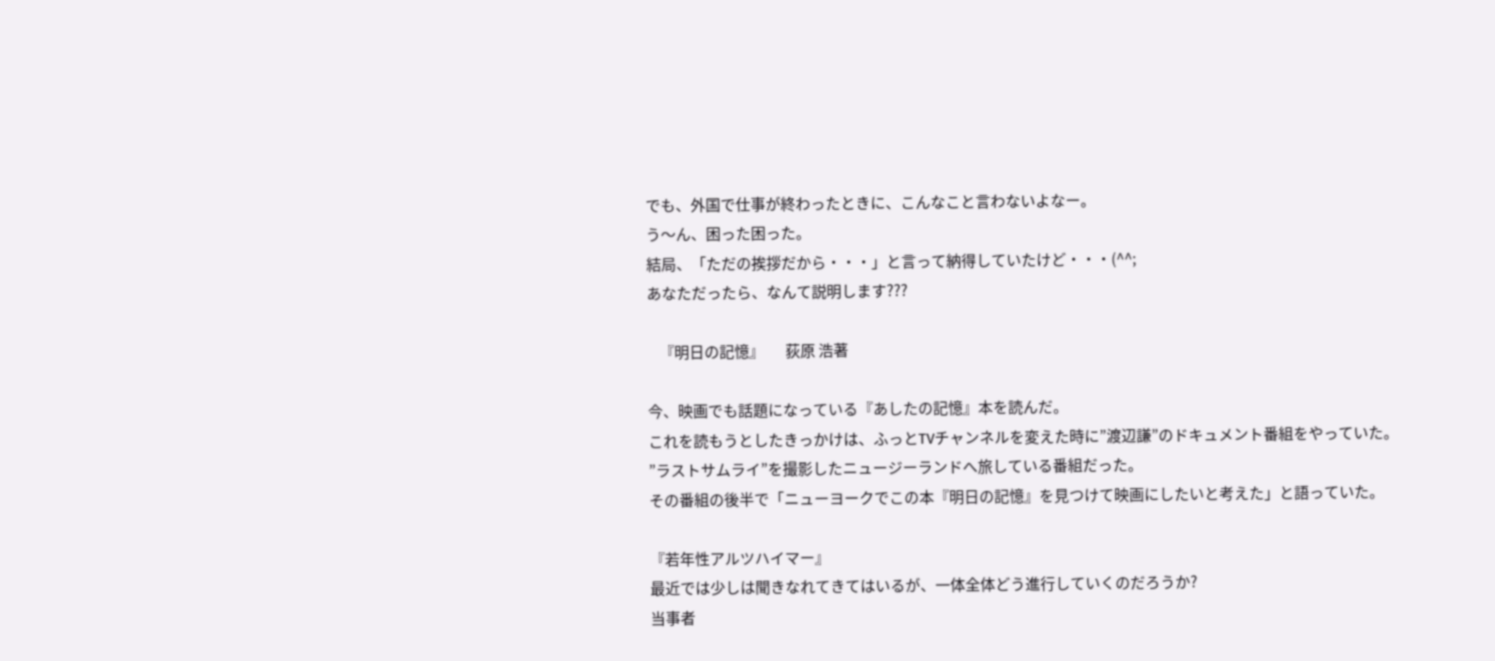でも、外国で仕事が終わったときに、こんなこと言わないよなー。
う〜ん、困った困った。
結局、「ただの挨拶だから・・・」と言って納得していたけど・・・(^^;
あなただったら、なんて説明します???

    『明日の記憶』       荻原 浩著

今、映画でも話題になっている『あしたの記憶』本を読んだ。
これを読もうとしたきっかけは、ふっとTVチャンネルを変えた時に”渡辺謙”のドキュメント番組をやっていた。
”ラストサムライ”を撮影したニュージーランドへ旅している番組だった。
その番組の後半で「ニューヨークでこの本『明日の記憶』を見つけて映画にしたいと考えた」と語っていた。

『若年性アルツハイマー』
最近では少しは聞きなれてきてはいるが、一体全体どう進行していくのだろうか?
当事者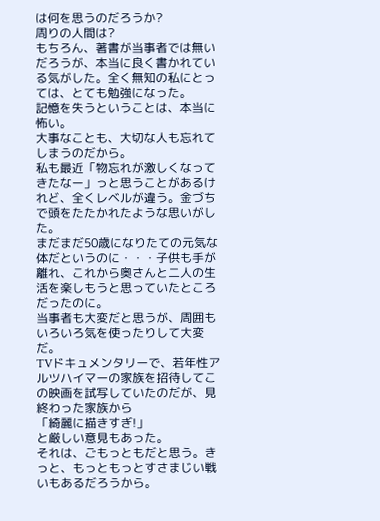は何を思うのだろうか?
周りの人間は?
もちろん、著書が当事者では無いだろうが、本当に良く書かれている気がした。全く無知の私にとっては、とても勉強になった。
記憶を失うということは、本当に怖い。
大事なことも、大切な人も忘れてしまうのだから。
私も最近「物忘れが激しくなってきたなー」っと思うことがあるけれど、全くレベルが違う。金づちで頭をたたかれたような思いがした。
まだまだ50歳になりたての元気な体だというのに・・・子供も手が離れ、これから奥さんと二人の生活を楽しもうと思っていたところだったのに。
当事者も大変だと思うが、周囲もいろいろ気を使ったりして大変だ。
TVドキュメンタリーで、若年性アルツハイマーの家族を招待してこの映画を試写していたのだが、見終わった家族から
「綺麗に描きすぎ!」
と厳しい意見もあった。
それは、ごもっともだと思う。きっと、もっともっとすさまじい戦いもあるだろうから。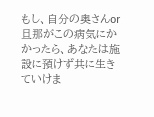もし、自分の奥さんor旦那がこの病気にかかったら、あなたは施設に預けず共に生きていけま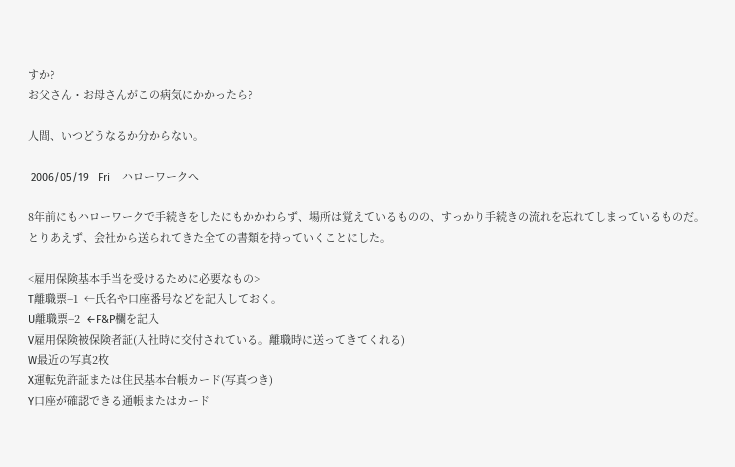すか?
お父さん・お母さんがこの病気にかかったら?

人間、いつどうなるか分からない。

 2006/05/19   Fri    ハローワークへ

8年前にもハローワークで手続きをしたにもかかわらず、場所は覚えているものの、すっかり手続きの流れを忘れてしまっているものだ。
とりあえず、会社から送られてきた全ての書類を持っていくことにした。

<雇用保険基本手当を受けるために必要なもの>
T離職票−1  ←氏名や口座番号などを記入しておく。
U離職票−2  ←F&P欄を記入
V雇用保険被保険者証(入社時に交付されている。離職時に送ってきてくれる)
W最近の写真2枚
X運転免許証または住民基本台帳カード(写真つき)
Y口座が確認できる通帳またはカード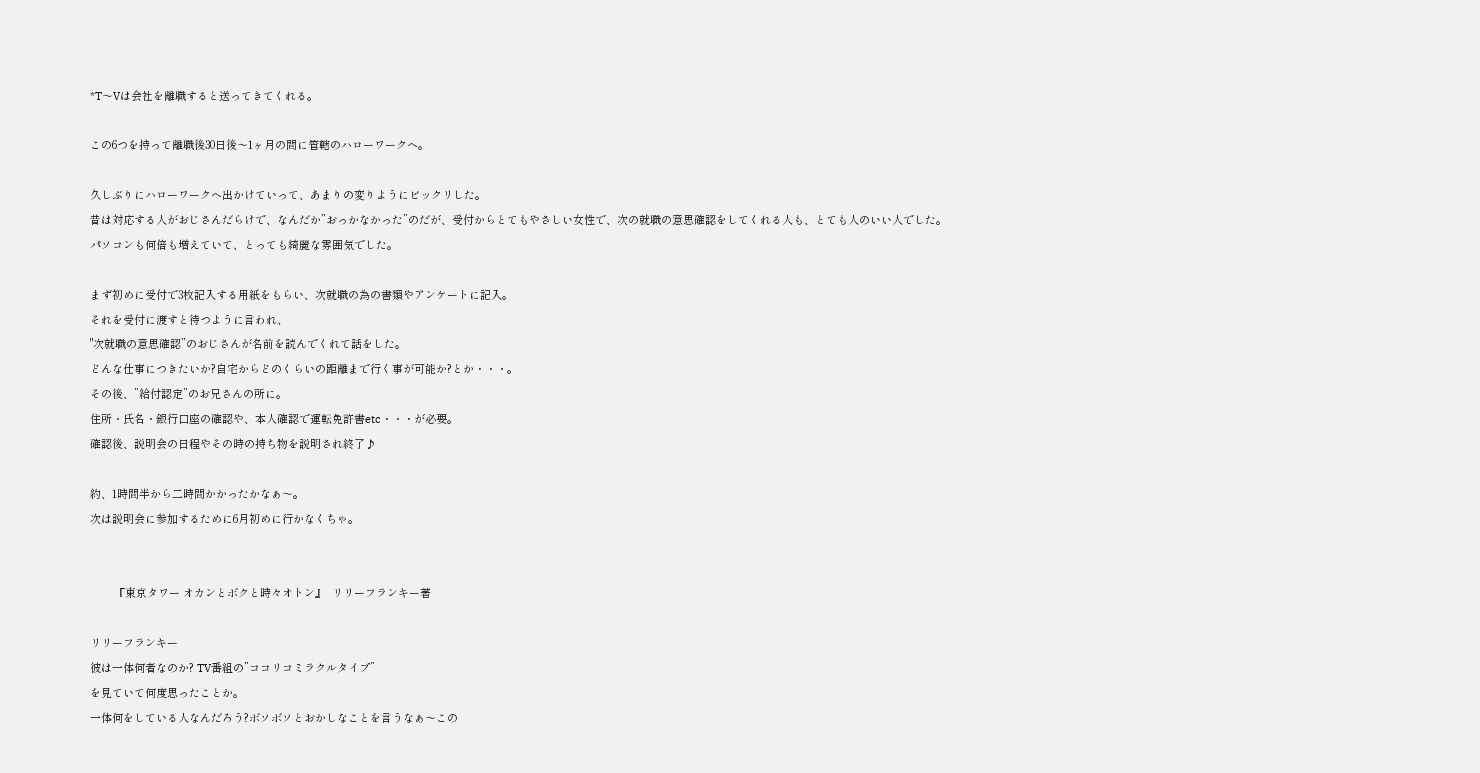*T〜Vは会社を離職すると送ってきてくれる。

この6つを持って離職後30日後〜1ヶ月の間に管轄のハローワークへ。

久しぶりにハローワークへ出かけていって、あまりの変りようにビックリした。
昔は対応する人がおじさんだらけで、なんだか”おっかなかった”のだが、受付からとてもやさしい女性で、次の就職の意思確認をしてくれる人も、とても人のいい人でした。
パソコンも何倍も増えていて、とっても綺麗な雰囲気でした。

まず初めに受付で3枚記入する用紙をもらい、次就職の為の書類やアンケートに記入。
それを受付に渡すと待つように言われ、
"次就職の意思確認”のおじさんが名前を読んでくれて話をした。
どんな仕事につきたいか?自宅からどのくらいの距離まで行く事が可能か?とか・・・。
その後、”給付認定”のお兄さんの所に。
住所・氏名・銀行口座の確認や、本人確認で運転免許書etc・・・が必要。
確認後、説明会の日程やその時の持ち物を説明され終了♪

約、1時間半から二時間かかったかなぁ〜。
次は説明会に参加するために6月初めに行かなくちゃ。


        『東京タワー オカンとボクと時々オトン』  リリーフランキー著

リリーフランキー
彼は一体何者なのか? TV番組の”ココリコミラクルタイプ”
を見ていて何度思ったことか。
一体何をしている人なんだろう?ボソボソとおかしなことを言うなぁ〜この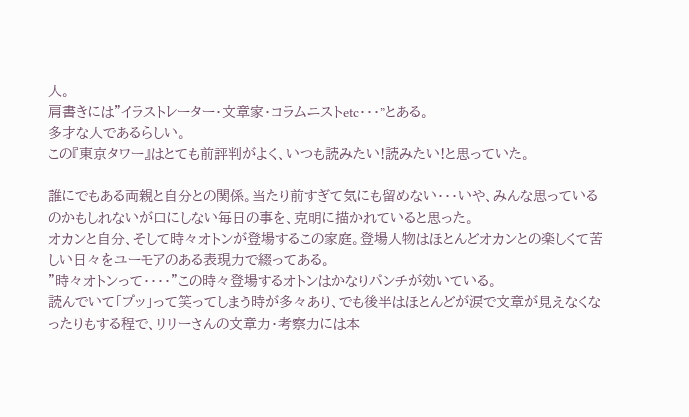人。
肩書きには”イラストレーター・文章家・コラムニストetc・・・”とある。
多才な人であるらしい。
この『東京タワー』はとても前評判がよく、いつも読みたい!読みたい!と思っていた。

誰にでもある両親と自分との関係。当たり前すぎて気にも留めない・・・いや、みんな思っているのかもしれないが口にしない毎日の事を、克明に描かれていると思った。
オカンと自分、そして時々オトンが登場するこの家庭。登場人物はほとんどオカンとの楽しくて苦しい日々をユーモアのある表現力で綴ってある。
”時々オトンって・・・・”この時々登場するオトンはかなりパンチが効いている。
読んでいて「プッ」って笑ってしまう時が多々あり、でも後半はほとんどが涙で文章が見えなくなったりもする程で、リリーさんの文章力・考察力には本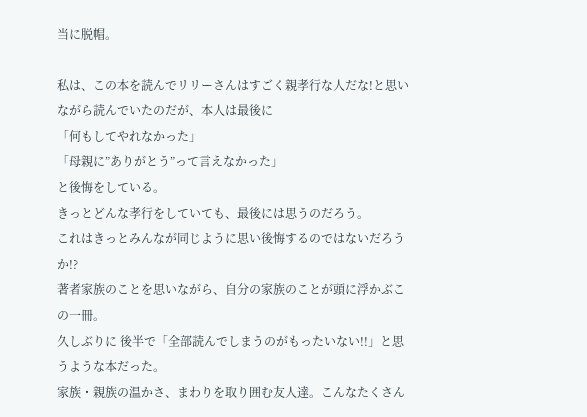当に脱帽。

私は、この本を読んでリリーさんはすごく親孝行な人だな!と思いながら読んでいたのだが、本人は最後に
「何もしてやれなかった」
「母親に”ありがとう”って言えなかった」
と後悔をしている。
きっとどんな孝行をしていても、最後には思うのだろう。
これはきっとみんなが同じように思い後悔するのではないだろうか!?
著者家族のことを思いながら、自分の家族のことが頭に浮かぶこの一冊。
久しぶりに 後半で「全部読んでしまうのがもったいない!!」と思うような本だった。
家族・親族の温かさ、まわりを取り囲む友人達。こんなたくさん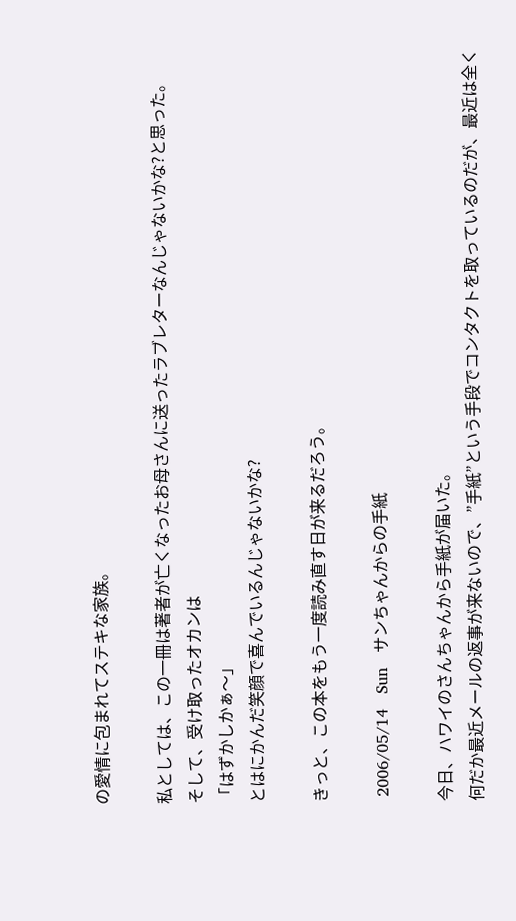の愛情に包まれてステキな家族。

私としては、この一冊は著者が亡くなったお母さんに送ったラブレターなんじゃないかな?と思った。
そして、受け取ったオカンは
「はずかしかぁ〜」
とはにかんだ笑顔で喜んでいるんじゃないかな?

きっと、この本をもう一度読み直す日が来るだろう。

 2006/05/14   Sun   サンちゃんからの手紙

今日、ハワイのさんちゃんから手紙が届いた。
何だか最近メールの返事が来ないので、”手紙”という手段でコンタクトを取っているのだが、最近は全く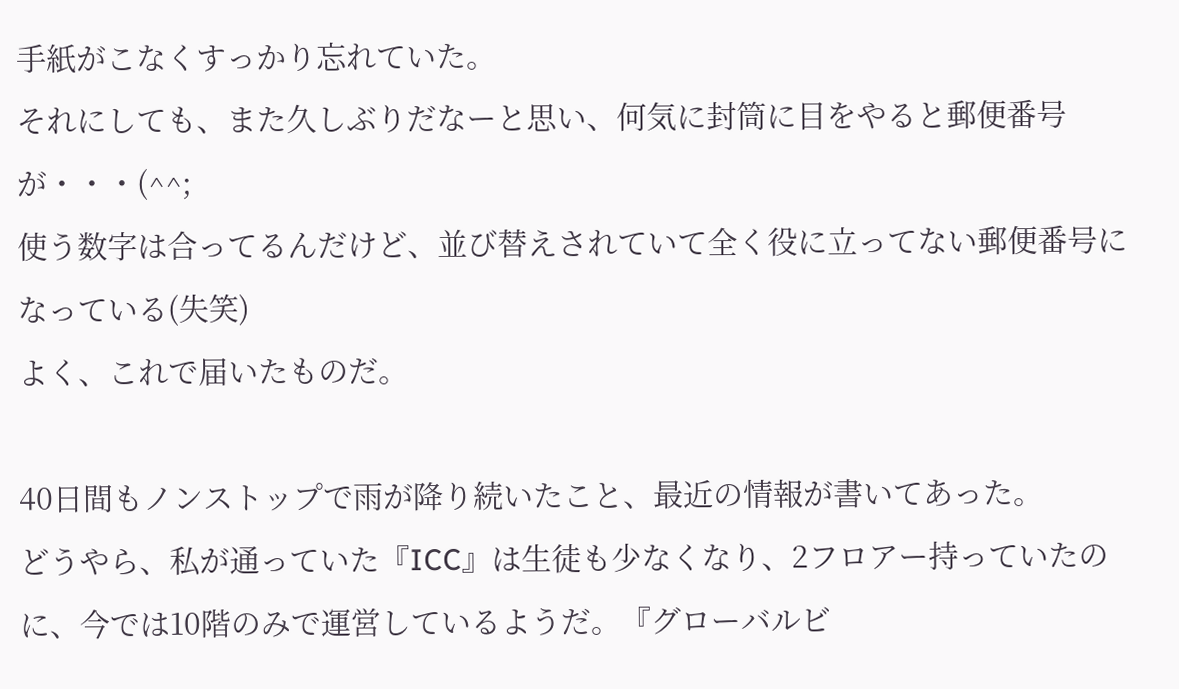手紙がこなくすっかり忘れていた。
それにしても、また久しぶりだなーと思い、何気に封筒に目をやると郵便番号が・・・(^^;
使う数字は合ってるんだけど、並び替えされていて全く役に立ってない郵便番号になっている(失笑)
よく、これで届いたものだ。

40日間もノンストップで雨が降り続いたこと、最近の情報が書いてあった。
どうやら、私が通っていた『ICC』は生徒も少なくなり、2フロアー持っていたのに、今では10階のみで運営しているようだ。『グローバルビ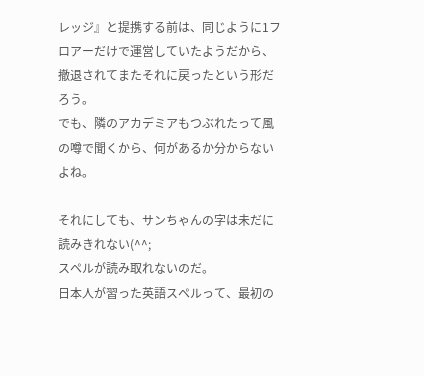レッジ』と提携する前は、同じように1フロアーだけで運営していたようだから、撤退されてまたそれに戻ったという形だろう。
でも、隣のアカデミアもつぶれたって風の噂で聞くから、何があるか分からないよね。

それにしても、サンちゃんの字は未だに読みきれない(^^;
スペルが読み取れないのだ。
日本人が習った英語スペルって、最初の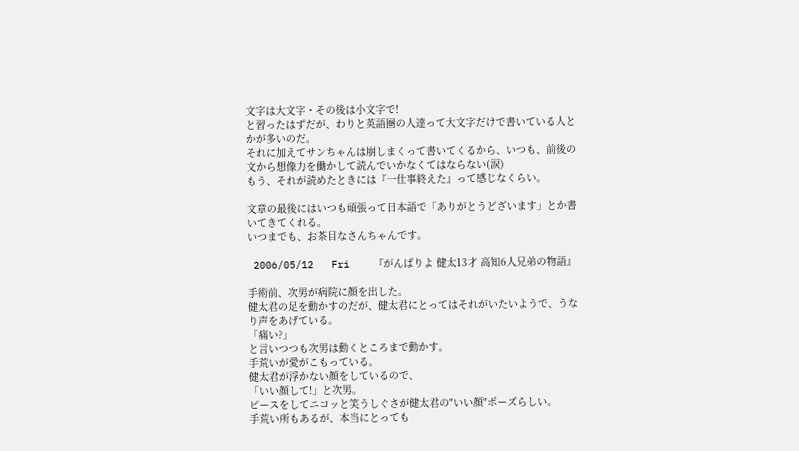文字は大文字・その後は小文字で!
と習ったはずだが、わりと英語圏の人達って大文字だけで書いている人とかが多いのだ。
それに加えてサンちゃんは崩しまくって書いてくるから、いつも、前後の文から想像力を働かして読んでいかなくてはならない(涙)
もう、それが読めたときには『一仕事終えた』って感じなくらい。

文章の最後にはいつも頑張って日本語で「ありがとうどざいます」とか書いてきてくれる。
いつまでも、お茶目なさんちゃんです。

 2006/05/12   Fri    『がんばりよ 健太13才 高知6人兄弟の物語』

手術前、次男が病院に顔を出した。
健太君の足を動かすのだが、健太君にとってはそれがいたいようで、うなり声をあげている。
「痛い?」
と言いつつも次男は動くところまで動かす。
手荒いが愛がこもっている。
健太君が浮かない顔をしているので、
「いい顔して!」と次男。
ピースをしてニコッと笑うしぐさが健太君の"いい顔"ポーズらしい。
手荒い所もあるが、本当にとっても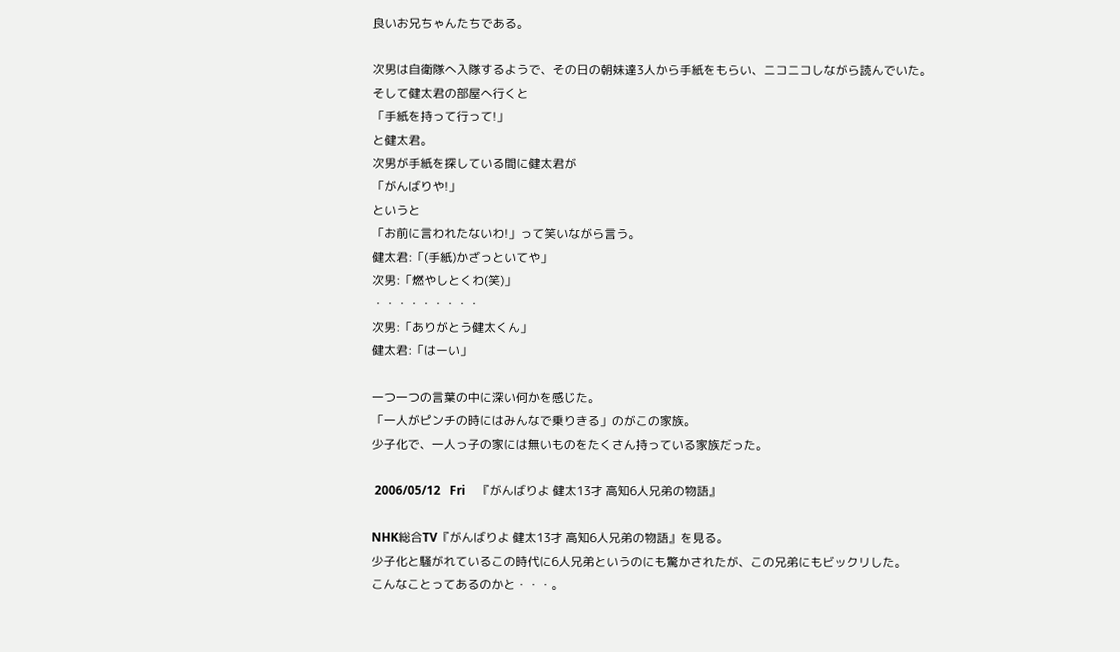良いお兄ちゃんたちである。

次男は自衛隊へ入隊するようで、その日の朝妹達3人から手紙をもらい、ニコニコしながら読んでいた。
そして健太君の部屋へ行くと
「手紙を持って行って!」
と健太君。
次男が手紙を探している間に健太君が
「がんばりや!」
というと
「お前に言われたないわ!」って笑いながら言う。
健太君:「(手紙)かざっといてや」
次男:「燃やしとくわ(笑)」
・・・・・・・・・
次男:「ありがとう健太くん」
健太君:「はーい」

一つ一つの言葉の中に深い何かを感じた。
「一人がピンチの時にはみんなで乗りきる」のがこの家族。
少子化で、一人っ子の家には無いものをたくさん持っている家族だった。

 2006/05/12   Fri    『がんばりよ 健太13才 高知6人兄弟の物語』

NHK総合TV『がんばりよ 健太13才 高知6人兄弟の物語』を見る。
少子化と騒がれているこの時代に6人兄弟というのにも驚かされたが、この兄弟にもビックリした。
こんなことってあるのかと・・・。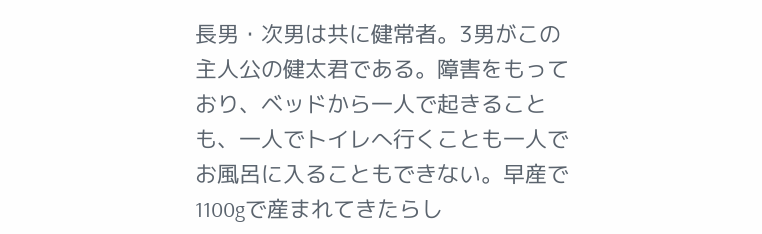長男・次男は共に健常者。3男がこの主人公の健太君である。障害をもっており、ベッドから一人で起きることも、一人でトイレへ行くことも一人でお風呂に入ることもできない。早産で1100gで産まれてきたらし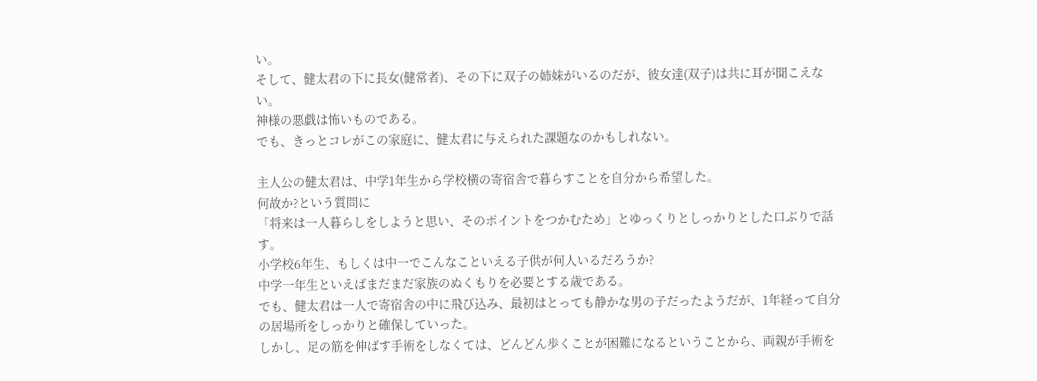い。
そして、健太君の下に長女(健常者)、その下に双子の姉妹がいるのだが、彼女達(双子)は共に耳が聞こえない。
神様の悪戯は怖いものである。
でも、きっとコレがこの家庭に、健太君に与えられた課題なのかもしれない。

主人公の健太君は、中学1年生から学校横の寄宿舎で暮らすことを自分から希望した。
何故か?という質問に
「将来は一人暮らしをしようと思い、そのポイントをつかむため」とゆっくりとしっかりとした口ぶりで話す。
小学校6年生、もしくは中一でこんなこといえる子供が何人いるだろうか?
中学一年生といえばまだまだ家族のぬくもりを必要とする歳である。
でも、健太君は一人で寄宿舎の中に飛び込み、最初はとっても静かな男の子だったようだが、1年経って自分の居場所をしっかりと確保していった。
しかし、足の筋を伸ばす手術をしなくては、どんどん歩くことが困難になるということから、両親が手術を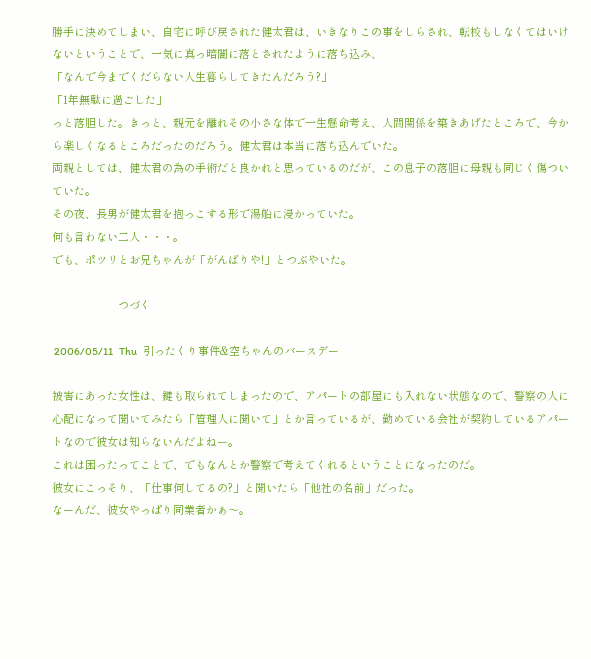勝手に決めてしまい、自宅に呼び戻された健太君は、いきなりこの事をしらされ、転校もしなくてはいけないということで、一気に真っ暗闇に落とされたように落ち込み、
「なんで今までくだらない人生暮らしてきたんだろう?」
「1年無駄に過ごした」
っと落胆した。きっと、親元を離れその小さな体で一生懸命考え、人間関係を築きあげたところで、今から楽しくなるところだったのだろう。健太君は本当に落ち込んでいた。
両親としては、健太君の為の手術だと良かれと思っているのだが、この息子の落胆に母親も同じく傷ついていた。
その夜、長男が健太君を抱っこする形で湯船に浸かっていた。
何も言わない二人・・・。
でも、ポツリとお兄ちゃんが「がんばりや!」とつぶやいた。

                      つづく

 2006/05/11   Thu   引ったくり事件&空ちゃんのバースデー

被害にあった女性は、鍵も取られてしまったので、アパートの部屋にも入れない状態なので、警察の人に心配になって聞いてみたら「管理人に聞いて」とか言っているが、勤めている会社が契約しているアパートなので彼女は知らないんだよねー。
これは困ったってことで、でもなんとか警察で考えてくれるということになったのだ。
彼女にこっそり、「仕事何してるの?」と聞いたら「他社の名前」だった。
なーんだ、彼女やっぱり同業者かぁ〜。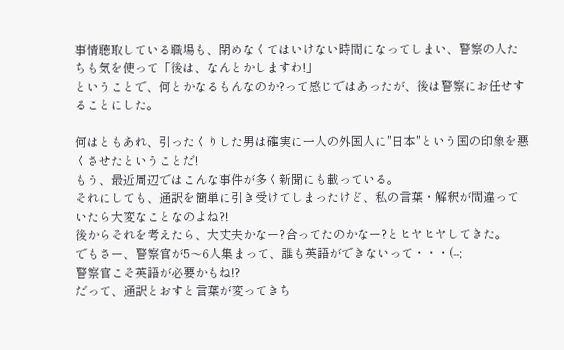事情聴取している職場も、閉めなくてはいけない時間になってしまい、警察の人たちも気を使って「後は、なんとかしますわ!」
ということで、何とかなるもんなのか?って感じではあったが、後は警察にお任せすることにした。

何はともあれ、引ったくりした男は確実に一人の外国人に"日本"という国の印象を悪くさせたということだ!
もう、最近周辺ではこんな事件が多く新聞にも載っている。
それにしても、通訳を簡単に引き受けてしまったけど、私の言葉・解釈が間違っていたら大変なことなのよね?!
後からそれを考えたら、大丈夫かなー?合ってたのかなー?とヒヤヒヤしてきた。
でもさー、警察官が5〜6人集まって、誰も英語ができないって・・・(--;
警察官こそ英語が必要かもね!?
だって、通訳とおすと言葉が変ってきち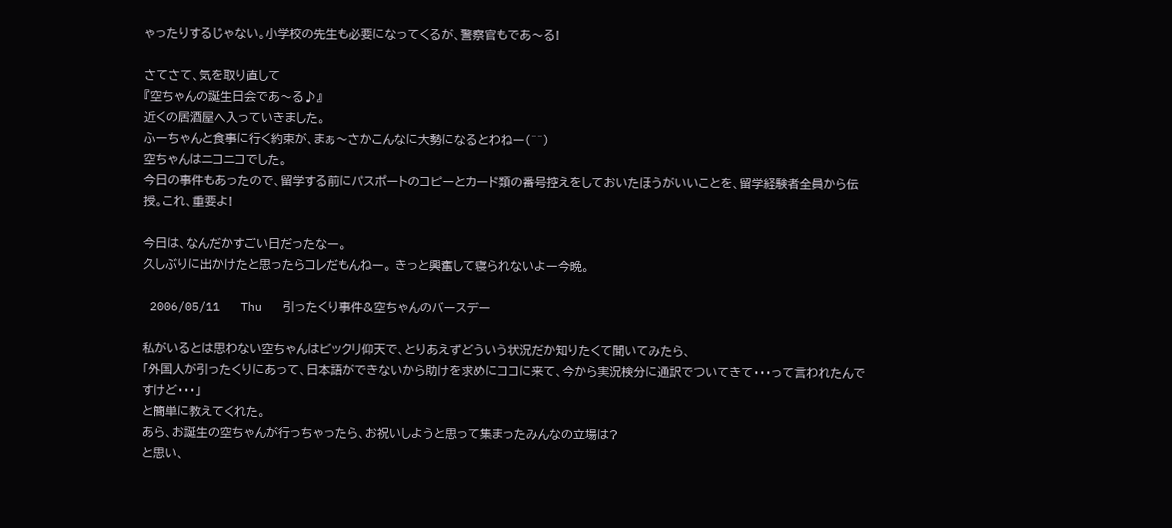ゃったりするじゃない。小学校の先生も必要になってくるが、警察官もであ〜る!

さてさて、気を取り直して
『空ちゃんの誕生日会であ〜る♪』
近くの居酒屋へ入っていきました。
ふーちゃんと食事に行く約束が、まぁ〜さかこんなに大勢になるとわねー(^^)
空ちゃんはニコニコでした。
今日の事件もあったので、留学する前にパスポートのコピーとカード類の番号控えをしておいたほうがいいことを、留学経験者全員から伝授。これ、重要よ!

今日は、なんだかすごい日だったなー。
久しぶりに出かけたと思ったらコレだもんねー。 きっと興奮して寝られないよー今晩。

 2006/05/11   Thu   引ったくり事件&空ちゃんのバースデー

私がいるとは思わない空ちゃんはビックリ仰天で、とりあえずどういう状況だか知りたくて聞いてみたら、
「外国人が引ったくりにあって、日本語ができないから助けを求めにココに来て、今から実況検分に通訳でついてきて・・・って言われたんですけど・・・」
と簡単に教えてくれた。
あら、お誕生の空ちゃんが行っちゃったら、お祝いしようと思って集まったみんなの立場は?
と思い、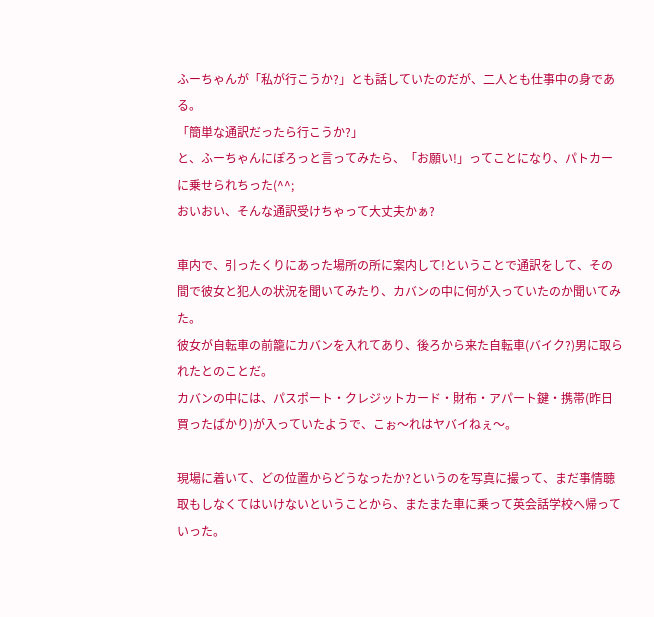ふーちゃんが「私が行こうか?」とも話していたのだが、二人とも仕事中の身である。
「簡単な通訳だったら行こうか?」
と、ふーちゃんにぽろっと言ってみたら、「お願い!」ってことになり、パトカーに乗せられちった(^^;
おいおい、そんな通訳受けちゃって大丈夫かぁ?

車内で、引ったくりにあった場所の所に案内して!ということで通訳をして、その間で彼女と犯人の状況を聞いてみたり、カバンの中に何が入っていたのか聞いてみた。
彼女が自転車の前籠にカバンを入れてあり、後ろから来た自転車(バイク?)男に取られたとのことだ。
カバンの中には、パスポート・クレジットカード・財布・アパート鍵・携帯(昨日買ったばかり)が入っていたようで、こぉ〜れはヤバイねぇ〜。

現場に着いて、どの位置からどうなったか?というのを写真に撮って、まだ事情聴取もしなくてはいけないということから、またまた車に乗って英会話学校へ帰っていった。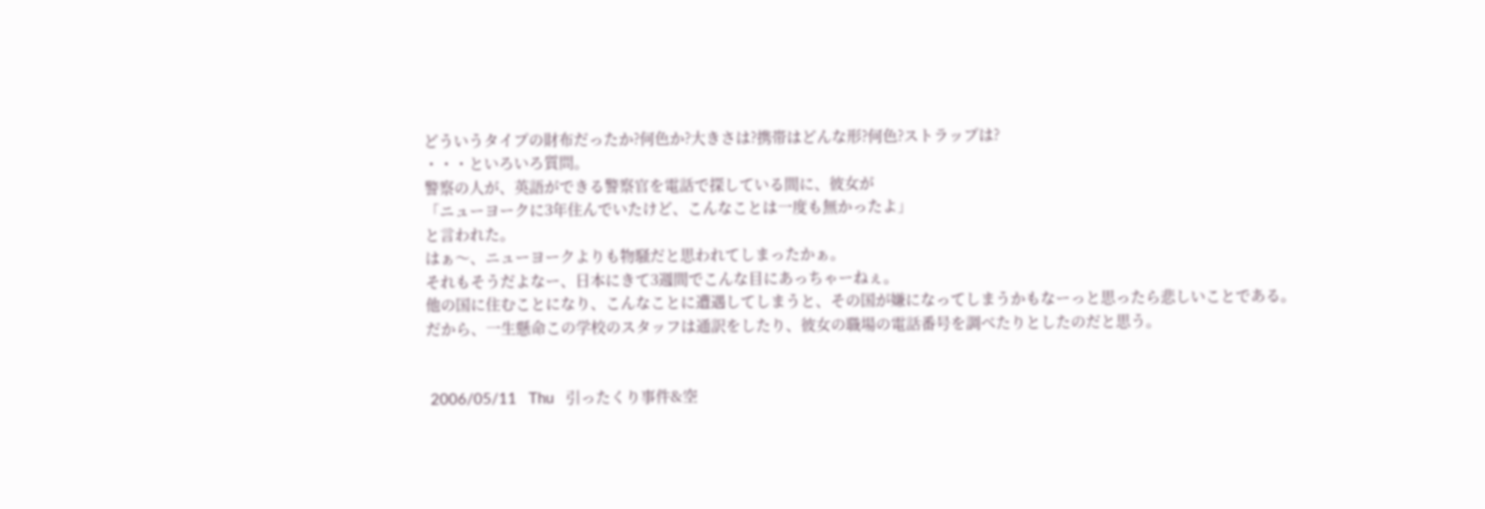どういうタイプの財布だったか?何色か?大きさは?携帯はどんな形?何色?ストラップは?
・・・といろいろ質問。
警察の人が、英語ができる警察官を電話で探している間に、彼女が
「ニューヨークに3年住んでいたけど、こんなことは一度も無かったよ」
と言われた。
はぁ〜、ニューヨークよりも物騒だと思われてしまったかぁ。
それもそうだよなー、日本にきて3週間でこんな目にあっちゃーねぇ。
他の国に住むことになり、こんなことに遭遇してしまうと、その国が嫌になってしまうかもなーっと思ったら悲しいことである。
だから、一生懸命この学校のスタッフは通訳をしたり、彼女の職場の電話番号を調べたりとしたのだと思う。


 2006/05/11   Thu   引ったくり事件&空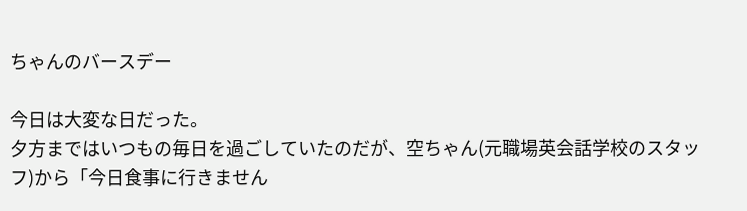ちゃんのバースデー

今日は大変な日だった。
夕方まではいつもの毎日を過ごしていたのだが、空ちゃん(元職場英会話学校のスタッフ)から「今日食事に行きません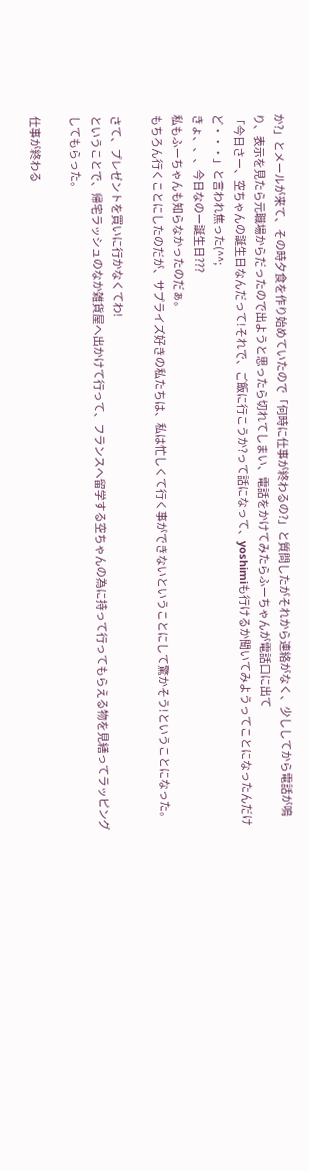か?」とメールが来て、その時夕食を作り始めていたので「何時に仕事が終わるの?」と質問したがそれから連絡がなく、少ししてから電話が鳴り、表示を見たら元職場からだったので出ようと思ったら切れてしまい、電話をかけてみたらふーちゃんが電話口に出て
「今日さー、空ちゃんの誕生日なんだって!それで、ご飯に行こうか?って話になって、yoshimiも行けるか聞いてみようってことになったんだけど・・・」と言われ焦った(^^;
きょ、、、今日なのー誕生日???
私もふーちゃんも知らなかったのだぁ。
もちろん行くことにしたのだが、サプライズ好きの私たちは、私は忙しくて行く事ができないということにして驚かそう!ということになった。

さて、プレゼントを買いに行かなくてわ!
ということで、帰宅ラッシュのなか雑貨屋へ出かけて行って、フランスへ留学する空ちゃんの為に持って行ってもらえる物を見繕ってラッピングしてもらった。

仕事が終わる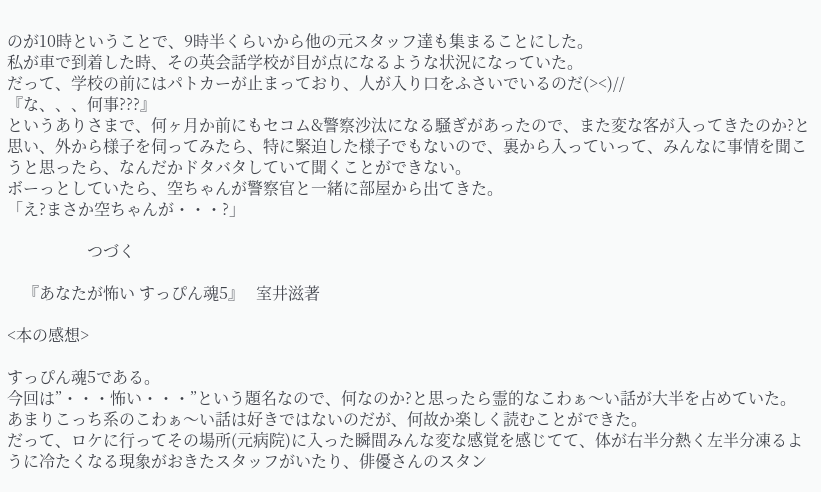のが10時ということで、9時半くらいから他の元スタッフ達も集まることにした。
私が車で到着した時、その英会話学校が目が点になるような状況になっていた。
だって、学校の前にはパトカーが止まっており、人が入り口をふさいでいるのだ(><)//
『な、、、何事???』
というありさまで、何ヶ月か前にもセコム&警察沙汰になる騒ぎがあったので、また変な客が入ってきたのか?と思い、外から様子を伺ってみたら、特に緊迫した様子でもないので、裏から入っていって、みんなに事情を聞こうと思ったら、なんだかドタバタしていて聞くことができない。
ボーっとしていたら、空ちゃんが警察官と一緒に部屋から出てきた。
「え?まさか空ちゃんが・・・?」

                    つづく

    『あなたが怖い すっぴん魂5』   室井滋著

<本の感想>

すっぴん魂5である。
今回は”・・・怖い・・・”という題名なので、何なのか?と思ったら霊的なこわぁ〜い話が大半を占めていた。
あまりこっち系のこわぁ〜い話は好きではないのだが、何故か楽しく読むことができた。
だって、ロケに行ってその場所(元病院)に入った瞬間みんな変な感覚を感じてて、体が右半分熱く左半分凍るように冷たくなる現象がおきたスタッフがいたり、俳優さんのスタン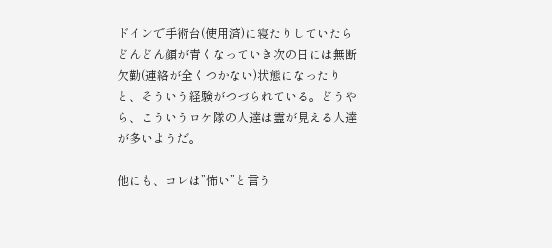ドインで手術台(使用済)に寝たりしていたらどんどん顔が青くなっていき次の日には無断欠勤(連絡が全くつかない)状態になったりと、そういう経験がつづられている。どうやら、こういうロケ隊の人達は霊が見える人達が多いようだ。

他にも、コレは”怖い”と言う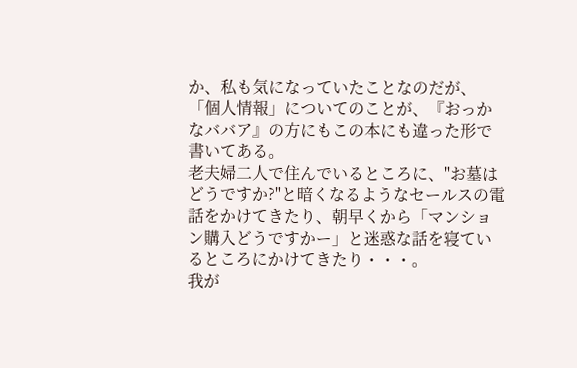か、私も気になっていたことなのだが、「個人情報」についてのことが、『おっかなババア』の方にもこの本にも違った形で書いてある。
老夫婦二人で住んでいるところに、"お墓はどうですか?"と暗くなるようなセールスの電話をかけてきたり、朝早くから「マンション購入どうですかー」と迷惑な話を寝ているところにかけてきたり・・・。
我が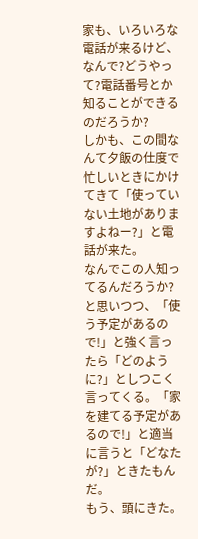家も、いろいろな電話が来るけど、なんで?どうやって?電話番号とか知ることができるのだろうか?
しかも、この間なんて夕飯の仕度で忙しいときにかけてきて「使っていない土地がありますよねー?」と電話が来た。
なんでこの人知ってるんだろうか?と思いつつ、「使う予定があるので!」と強く言ったら「どのように?」としつこく言ってくる。「家を建てる予定があるので!」と適当に言うと「どなたが?」ときたもんだ。
もう、頭にきた。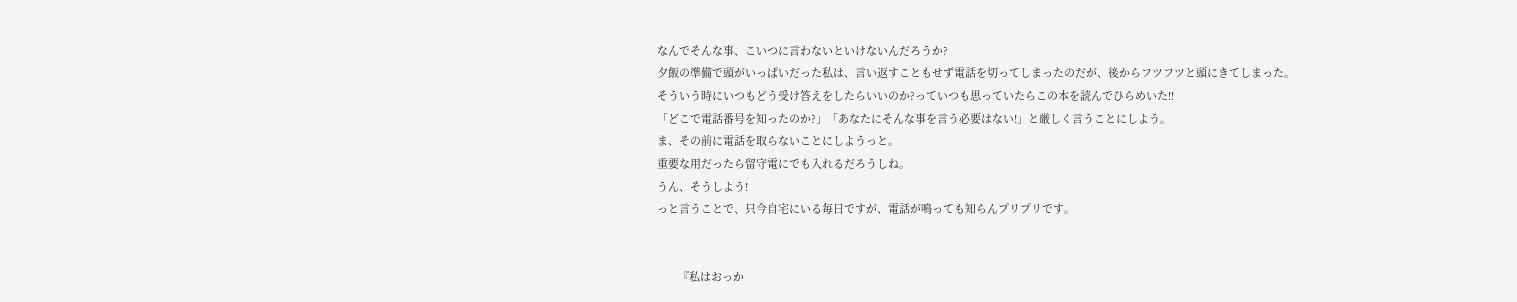なんでそんな事、こいつに言わないといけないんだろうか?
夕飯の準備で頭がいっぱいだった私は、言い返すこともせず電話を切ってしまったのだが、後からフツフツと頭にきてしまった。
そういう時にいつもどう受け答えをしたらいいのか?っていつも思っていたらこの本を読んでひらめいた!!
「どこで電話番号を知ったのか?」「あなたにそんな事を言う必要はない!」と厳しく言うことにしよう。
ま、その前に電話を取らないことにしようっと。
重要な用だったら留守電にでも入れるだろうしね。
うん、そうしよう!
っと言うことで、只今自宅にいる毎日ですが、電話が鳴っても知らんプリプリです。


       『私はおっか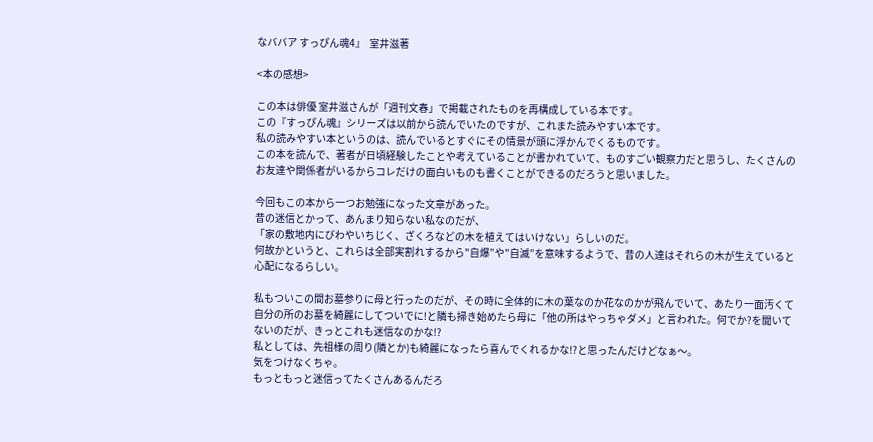なババア すっぴん魂4』  室井滋著

<本の感想>

この本は俳優 室井滋さんが「週刊文春」で掲載されたものを再構成している本です。
この『すっぴん魂』シリーズは以前から読んでいたのですが、これまた読みやすい本です。
私の読みやすい本というのは、読んでいるとすぐにその情景が頭に浮かんでくるものです。
この本を読んで、著者が日頃経験したことや考えていることが書かれていて、ものすごい観察力だと思うし、たくさんのお友達や関係者がいるからコレだけの面白いものも書くことができるのだろうと思いました。

今回もこの本から一つお勉強になった文章があった。
昔の迷信とかって、あんまり知らない私なのだが、
「家の敷地内にびわやいちじく、ざくろなどの木を植えてはいけない」らしいのだ。
何故かというと、これらは全部実割れするから"自爆”や"自滅”を意味するようで、昔の人達はそれらの木が生えていると心配になるらしい。

私もついこの間お墓参りに母と行ったのだが、その時に全体的に木の葉なのか花なのかが飛んでいて、あたり一面汚くて自分の所のお墓を綺麗にしてついでに!と隣も掃き始めたら母に「他の所はやっちゃダメ」と言われた。何でか?を聞いてないのだが、きっとこれも迷信なのかな!?
私としては、先祖様の周り(隣とか)も綺麗になったら喜んでくれるかな!?と思ったんだけどなぁ〜。
気をつけなくちゃ。
もっともっと迷信ってたくさんあるんだろ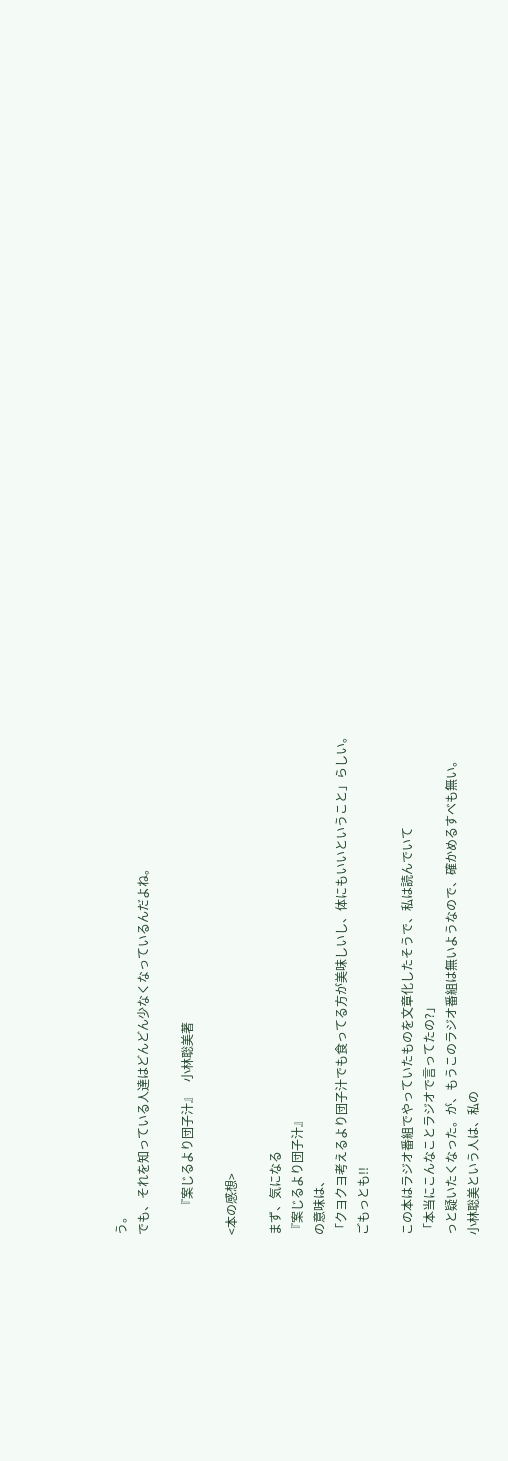う。
でも、それを知っている人達はどんどん少なくなっているんだよね。

        『案じるより団子汁』   小林聡美著

<本の感想>

まず、気になる
『案じるより団子汁』
の意味は、
「クヨクヨ考えるより団子汁でも食ってる方が美味しいし、体にもいいということ」らしい。
ごもっとも!!

この本はラジオ番組でやっていたものを文章化したそうで、私は読んでいて
「本当にこんなことラジオで言ってたの?」
っと疑いたくなった。が、もうこのラジオ番組は無いようなので、確かめるすべも無い。
小林聡美という人は、私の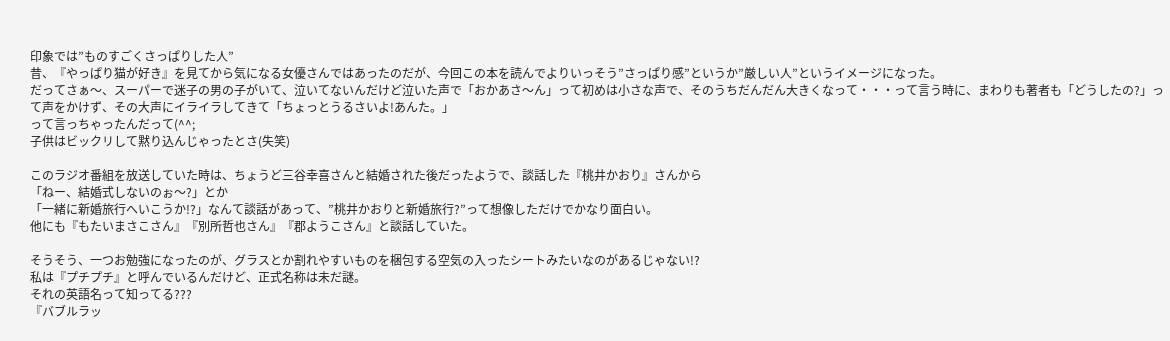印象では”ものすごくさっぱりした人”
昔、『やっぱり猫が好き』を見てから気になる女優さんではあったのだが、今回この本を読んでよりいっそう”さっぱり感”というか”厳しい人”というイメージになった。
だってさぁ〜、スーパーで迷子の男の子がいて、泣いてないんだけど泣いた声で「おかあさ〜ん」って初めは小さな声で、そのうちだんだん大きくなって・・・って言う時に、まわりも著者も「どうしたの?」って声をかけず、その大声にイライラしてきて「ちょっとうるさいよ!あんた。」
って言っちゃったんだって(^^;
子供はビックリして黙り込んじゃったとさ(失笑)

このラジオ番組を放送していた時は、ちょうど三谷幸喜さんと結婚された後だったようで、談話した『桃井かおり』さんから
「ねー、結婚式しないのぉ〜?」とか
「一緒に新婚旅行へいこうか!?」なんて談話があって、”桃井かおりと新婚旅行?”って想像しただけでかなり面白い。
他にも『もたいまさこさん』『別所哲也さん』『郡ようこさん』と談話していた。

そうそう、一つお勉強になったのが、グラスとか割れやすいものを梱包する空気の入ったシートみたいなのがあるじゃない!?
私は『プチプチ』と呼んでいるんだけど、正式名称は未だ謎。
それの英語名って知ってる???
『バブルラッ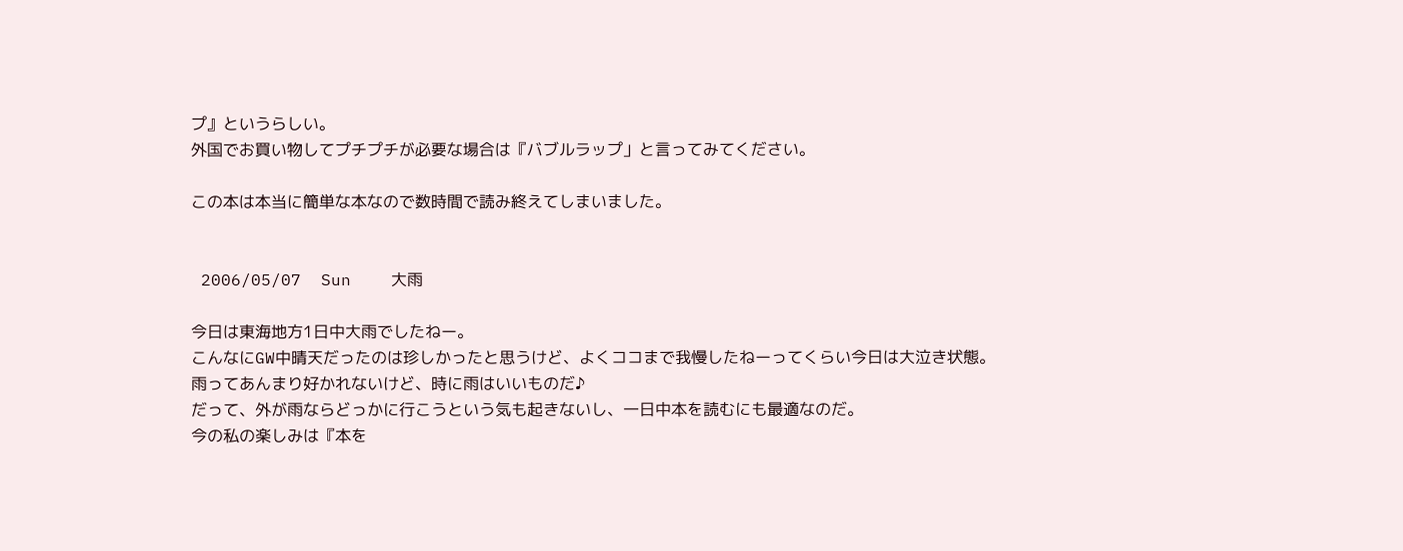プ』というらしい。
外国でお買い物してプチプチが必要な場合は『バブルラップ」と言ってみてください。

この本は本当に簡単な本なので数時間で読み終えてしまいました。


 2006/05/07  Sun    大雨

今日は東海地方1日中大雨でしたねー。
こんなにGW中晴天だったのは珍しかったと思うけど、よくココまで我慢したねーってくらい今日は大泣き状態。
雨ってあんまり好かれないけど、時に雨はいいものだ♪
だって、外が雨ならどっかに行こうという気も起きないし、一日中本を読むにも最適なのだ。
今の私の楽しみは『本を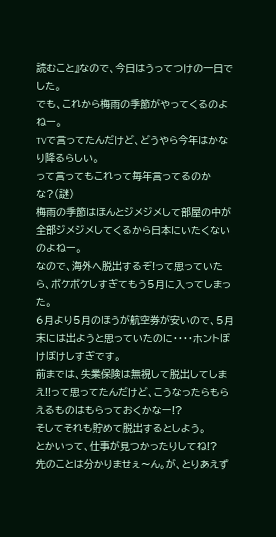読むこと』なので、今日はうってつけの一日でした。
でも、これから梅雨の季節がやってくるのよねー。
TVで言ってたんだけど、どうやら今年はかなり降るらしい。
って言ってもこれって毎年言ってるのかな?(謎)
梅雨の季節はほんとジメジメして部屋の中が全部ジメジメしてくるから日本にいたくないのよねー。
なので、海外へ脱出するぞ!って思っていたら、ボケボケしすぎてもう5月に入ってしまった。
6月より5月のほうが航空券が安いので、5月末には出ようと思っていたのに・・・・ホントぼけぼけしすぎです。
前までは、失業保険は無視して脱出してしまえ!!って思ってたんだけど、こうなったらもらえるものはもらっておくかなー!?
そしてそれも貯めて脱出するとしよう。
とかいって、仕事が見つかったりしてね!?
先のことは分かりませぇ〜ん。が、とりあえず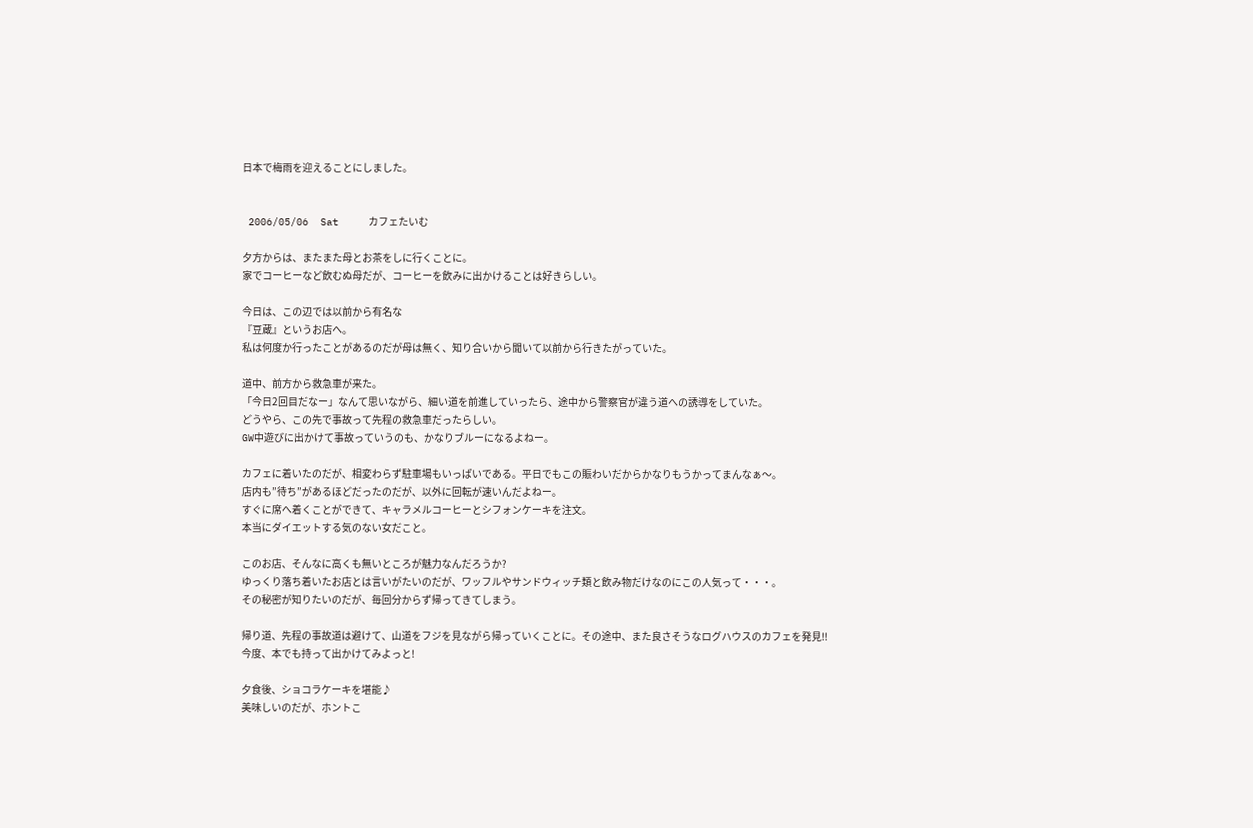日本で梅雨を迎えることにしました。


 2006/05/06  Sat     カフェたいむ

夕方からは、またまた母とお茶をしに行くことに。
家でコーヒーなど飲むぬ母だが、コーヒーを飲みに出かけることは好きらしい。

今日は、この辺では以前から有名な
『豆蔵』というお店へ。
私は何度か行ったことがあるのだが母は無く、知り合いから聞いて以前から行きたがっていた。

道中、前方から救急車が来た。
「今日2回目だなー」なんて思いながら、細い道を前進していったら、途中から警察官が違う道への誘導をしていた。
どうやら、この先で事故って先程の救急車だったらしい。
GW中遊びに出かけて事故っていうのも、かなりブルーになるよねー。

カフェに着いたのだが、相変わらず駐車場もいっぱいである。平日でもこの賑わいだからかなりもうかってまんなぁ〜。
店内も”待ち”があるほどだったのだが、以外に回転が速いんだよねー。
すぐに席へ着くことができて、キャラメルコーヒーとシフォンケーキを注文。
本当にダイエットする気のない女だこと。

このお店、そんなに高くも無いところが魅力なんだろうか?
ゆっくり落ち着いたお店とは言いがたいのだが、ワッフルやサンドウィッチ類と飲み物だけなのにこの人気って・・・。
その秘密が知りたいのだが、毎回分からず帰ってきてしまう。

帰り道、先程の事故道は避けて、山道をフジを見ながら帰っていくことに。その途中、また良さそうなログハウスのカフェを発見!!
今度、本でも持って出かけてみよっと!

夕食後、ショコラケーキを堪能♪
美味しいのだが、ホントこ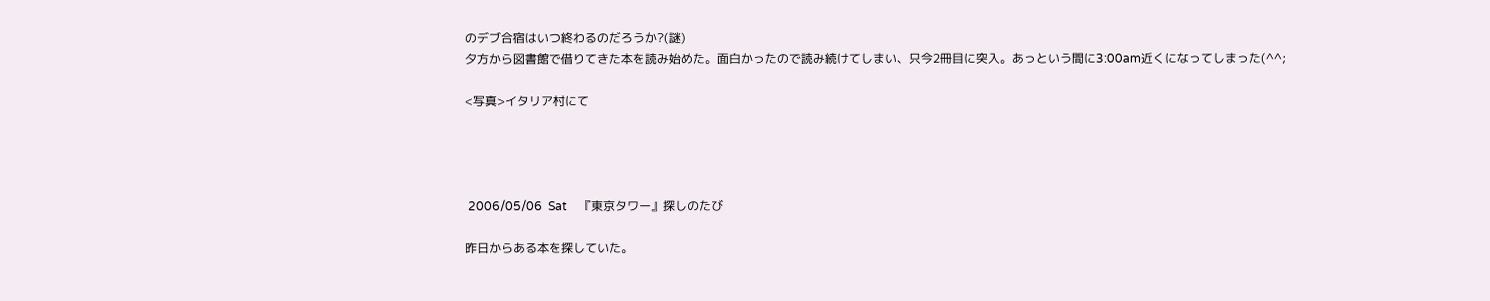のデブ合宿はいつ終わるのだろうか?(謎)
夕方から図書館で借りてきた本を読み始めた。面白かったので読み続けてしまい、只今2冊目に突入。あっという間に3:00am近くになってしまった(^^;

<写真>イタリア村にて




 2006/05/06  Sat    『東京タワー』探しのたび

昨日からある本を探していた。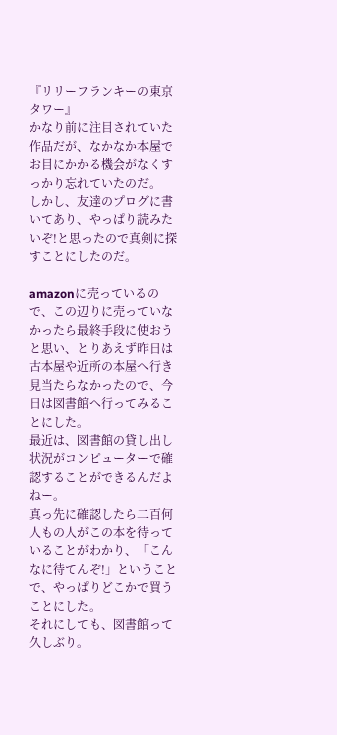『リリーフランキーの東京タワー』
かなり前に注目されていた作品だが、なかなか本屋でお目にかかる機会がなくすっかり忘れていたのだ。
しかし、友達のプログに書いてあり、やっぱり読みたいぞ!と思ったので真剣に探すことにしたのだ。

amazonに売っているので、この辺りに売っていなかったら最終手段に使おうと思い、とりあえず昨日は古本屋や近所の本屋へ行き見当たらなかったので、今日は図書館へ行ってみることにした。
最近は、図書館の貸し出し状況がコンピューターで確認することができるんだよねー。
真っ先に確認したら二百何人もの人がこの本を待っていることがわかり、「こんなに待てんぞ!」ということで、やっぱりどこかで買うことにした。
それにしても、図書館って久しぶり。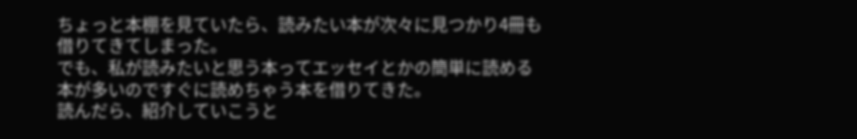ちょっと本棚を見ていたら、読みたい本が次々に見つかり4冊も借りてきてしまった。
でも、私が読みたいと思う本ってエッセイとかの簡単に読める本が多いのですぐに読めちゃう本を借りてきた。
読んだら、紹介していこうと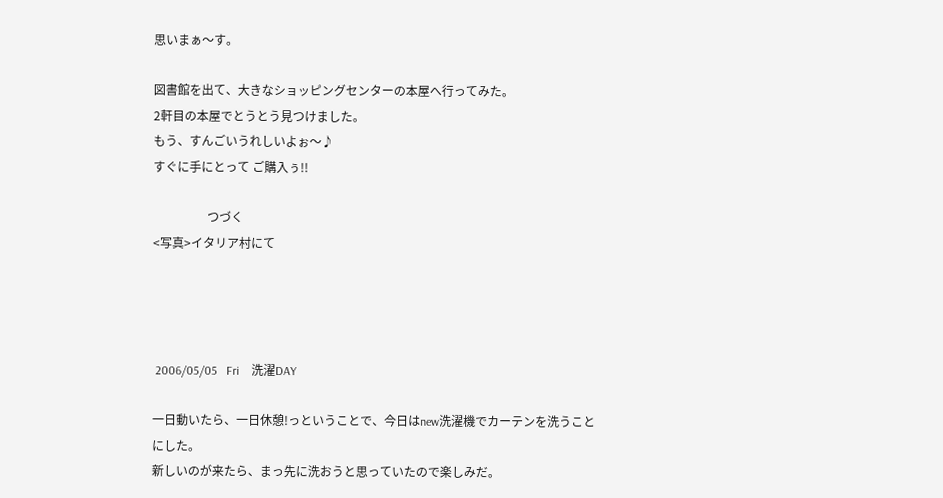思いまぁ〜す。

図書館を出て、大きなショッピングセンターの本屋へ行ってみた。
2軒目の本屋でとうとう見つけました。
もう、すんごいうれしいよぉ〜♪
すぐに手にとって ご購入ぅ!!

                  つづく
<写真>イタリア村にて




 2006/05/05   Fri    洗濯DAY

一日動いたら、一日休憩!っということで、今日はnew洗濯機でカーテンを洗うことにした。
新しいのが来たら、まっ先に洗おうと思っていたので楽しみだ。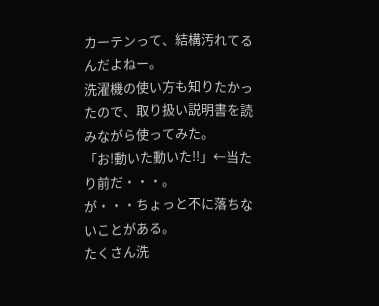カーテンって、結構汚れてるんだよねー。
洗濯機の使い方も知りたかったので、取り扱い説明書を読みながら使ってみた。
「お!動いた動いた!!」←当たり前だ・・・。
が・・・ちょっと不に落ちないことがある。
たくさん洗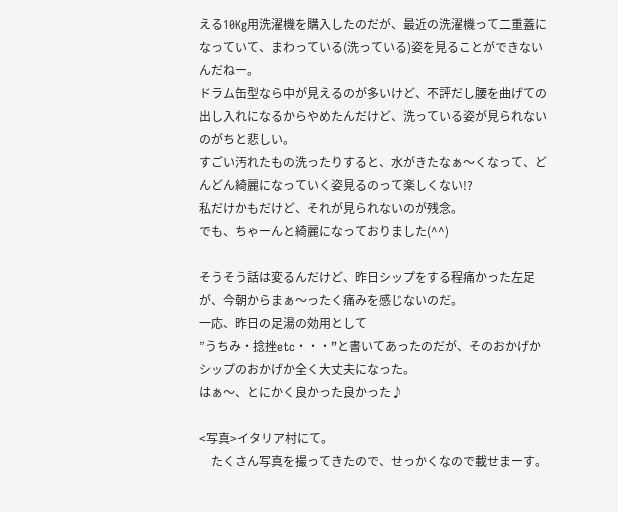える10Kg用洗濯機を購入したのだが、最近の洗濯機って二重蓋になっていて、まわっている(洗っている)姿を見ることができないんだねー。
ドラム缶型なら中が見えるのが多いけど、不評だし腰を曲げての出し入れになるからやめたんだけど、洗っている姿が見られないのがちと悲しい。
すごい汚れたもの洗ったりすると、水がきたなぁ〜くなって、どんどん綺麗になっていく姿見るのって楽しくない!?
私だけかもだけど、それが見られないのが残念。
でも、ちゃーんと綺麗になっておりました(^^)

そうそう話は変るんだけど、昨日シップをする程痛かった左足が、今朝からまぁ〜ったく痛みを感じないのだ。
一応、昨日の足湯の効用として
”うちみ・捻挫etc・・・”と書いてあったのだが、そのおかげかシップのおかげか全く大丈夫になった。
はぁ〜、とにかく良かった良かった♪

<写真>イタリア村にて。
    たくさん写真を撮ってきたので、せっかくなので載せまーす。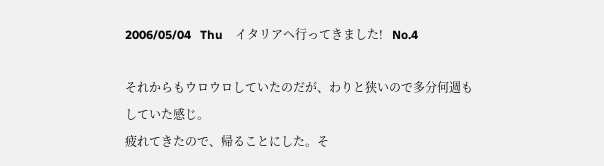2006/05/04   Thu    イタリアへ行ってきました!   No.4

それからもウロウロしていたのだが、わりと狭いので多分何週もしていた感じ。
疲れてきたので、帰ることにした。そ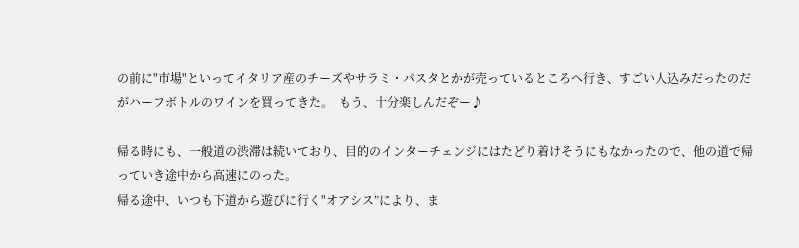の前に"市場"といってイタリア産のチーズやサラミ・パスタとかが売っているところへ行き、すごい人込みだったのだがハーフボトルのワインを買ってきた。  もう、十分楽しんだぞー♪

帰る時にも、一般道の渋滞は続いており、目的のインターチェンジにはたどり着けそうにもなかったので、他の道で帰っていき途中から高速にのった。
帰る途中、いつも下道から遊びに行く"オアシス”により、ま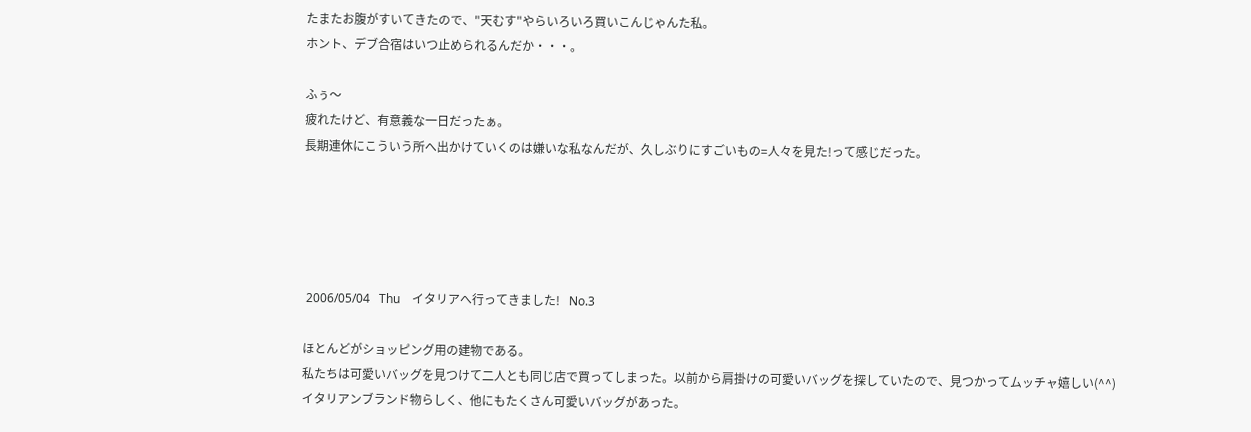たまたお腹がすいてきたので、"天むす"やらいろいろ買いこんじゃんた私。
ホント、デブ合宿はいつ止められるんだか・・・。

ふぅ〜
疲れたけど、有意義な一日だったぁ。
長期連休にこういう所へ出かけていくのは嫌いな私なんだが、久しぶりにすごいもの=人々を見た!って感じだった。





 2006/05/04   Thu    イタリアへ行ってきました!   No.3

ほとんどがショッピング用の建物である。
私たちは可愛いバッグを見つけて二人とも同じ店で買ってしまった。以前から肩掛けの可愛いバッグを探していたので、見つかってムッチャ嬉しい(^^)
イタリアンブランド物らしく、他にもたくさん可愛いバッグがあった。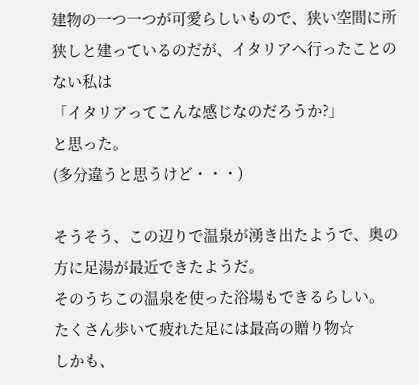建物の一つ一つが可愛らしいもので、狭い空間に所狭しと建っているのだが、イタリアへ行ったことのない私は
「イタリアってこんな感じなのだろうか?」
と思った。
(多分違うと思うけど・・・)

そうそう、この辺りで温泉が湧き出たようで、奥の方に足湯が最近できたようだ。
そのうちこの温泉を使った浴場もできるらしい。
たくさん歩いて疲れた足には最高の贈り物☆
しかも、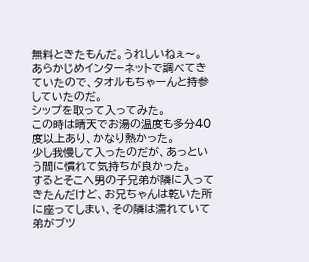無料ときたもんだ。うれしいねぇ〜。
あらかじめインターネットで調べてきていたので、タオルもちゃーんと持参していたのだ。
シップを取って入ってみた。
この時は晴天でお湯の温度も多分40度以上あり、かなり熱かった。
少し我慢して入ったのだが、あっという間に慣れて気持ちが良かった。
するとそこへ男の子兄弟が隣に入ってきたんだけど、お兄ちゃんは乾いた所に座ってしまい、その隣は濡れていて弟がブツ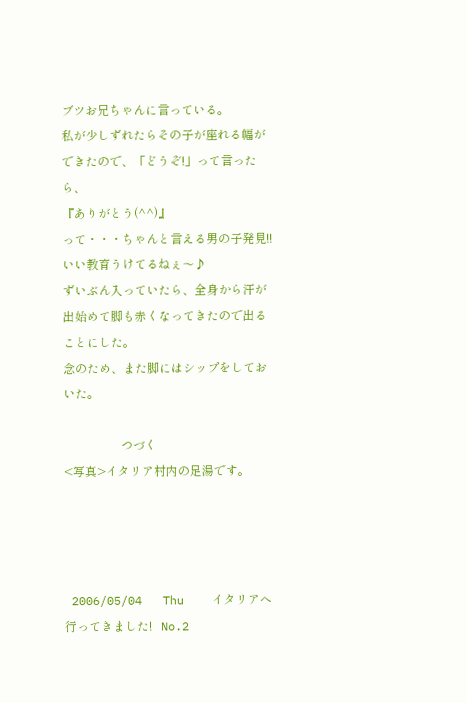ブツお兄ちゃんに言っている。
私が少しずれたらその子が座れる幅ができたので、「どうぞ!」って言ったら、
『ありがとう(^^)』
って・・・ちゃんと言える男の子発見!!
いい教育うけてるねぇ〜♪
ずいぶん入っていたら、全身から汗が出始めて脚も赤くなってきたので出ることにした。
念のため、また脚にはシップをしておいた。

                   つづく
<写真>イタリア村内の足湯です。




 2006/05/04   Thu    イタリアへ行ってきました!   No.2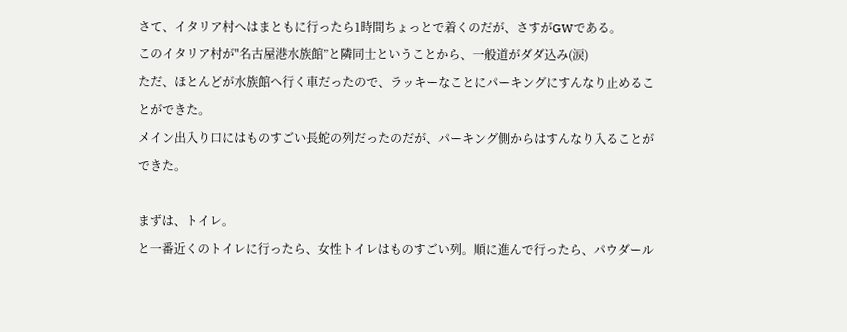さて、イタリア村へはまともに行ったら1時間ちょっとで着くのだが、さすがGWである。
このイタリア村が"名古屋港水族館”と隣同士ということから、一般道がダダ込み(涙)
ただ、ほとんどが水族館へ行く車だったので、ラッキーなことにパーキングにすんなり止めることができた。
メイン出入り口にはものすごい長蛇の列だったのだが、パーキング側からはすんなり入ることができた。

まずは、トイレ。
と一番近くのトイレに行ったら、女性トイレはものすごい列。順に進んで行ったら、パウダール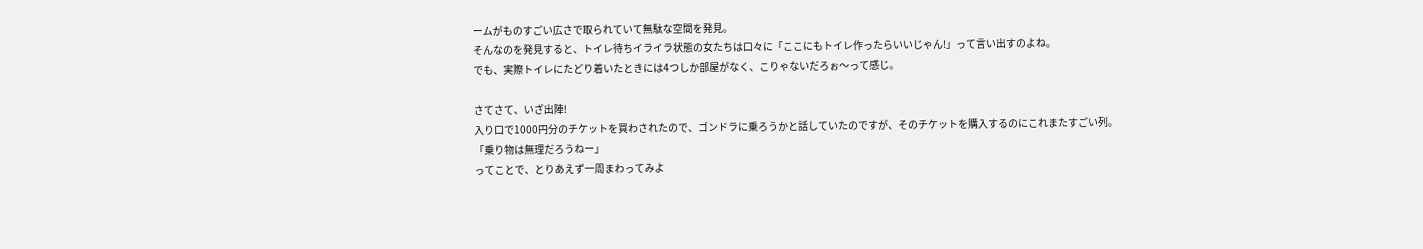ームがものすごい広さで取られていて無駄な空間を発見。
そんなのを発見すると、トイレ待ちイライラ状態の女たちは口々に「ここにもトイレ作ったらいいじゃん!」って言い出すのよね。
でも、実際トイレにたどり着いたときには4つしか部屋がなく、こりゃないだろぉ〜って感じ。

さてさて、いざ出陣!
入り口で1000円分のチケットを買わされたので、ゴンドラに乗ろうかと話していたのですが、そのチケットを購入するのにこれまたすごい列。
「乗り物は無理だろうねー」
ってことで、とりあえず一周まわってみよ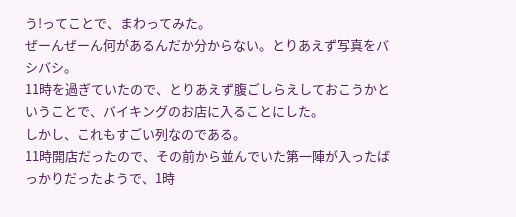う!ってことで、まわってみた。
ぜーんぜーん何があるんだか分からない。とりあえず写真をバシバシ。
11時を過ぎていたので、とりあえず腹ごしらえしておこうかということで、バイキングのお店に入ることにした。
しかし、これもすごい列なのである。
11時開店だったので、その前から並んでいた第一陣が入ったばっかりだったようで、1時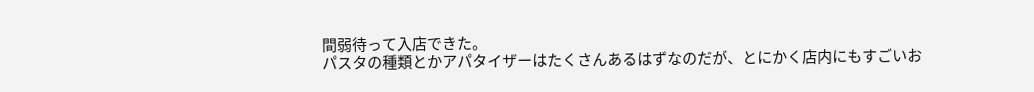間弱待って入店できた。
パスタの種類とかアパタイザーはたくさんあるはずなのだが、とにかく店内にもすごいお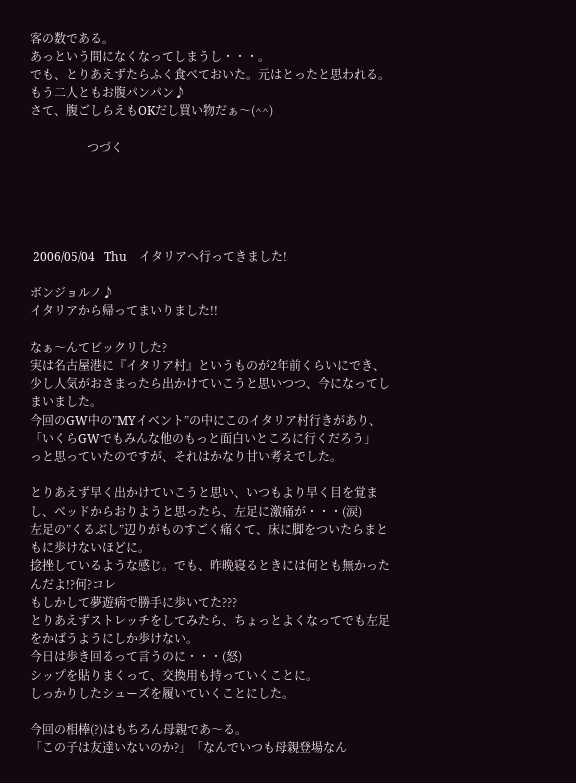客の数である。
あっという間になくなってしまうし・・・。
でも、とりあえずたらふく食べておいた。元はとったと思われる。
もう二人ともお腹パンパン♪
さて、腹ごしらえもOKだし買い物だぁ〜(^^)

                   つづく





 2006/05/04   Thu    イタリアへ行ってきました!

ボンジョルノ♪
イタリアから帰ってまいりました!!

なぁ〜んてビックリした?
実は名古屋港に『イタリア村』というものが2年前くらいにでき、少し人気がおさまったら出かけていこうと思いつつ、今になってしまいました。
今回のGW中の”MYイベント”の中にこのイタリア村行きがあり、
「いくらGWでもみんな他のもっと面白いところに行くだろう」
っと思っていたのですが、それはかなり甘い考えでした。

とりあえず早く出かけていこうと思い、いつもより早く目を覚まし、ベッドからおりようと思ったら、左足に激痛が・・・(涙)
左足の”くるぶし”辺りがものすごく痛くて、床に脚をついたらまともに歩けないほどに。
捻挫しているような感じ。でも、昨晩寝るときには何とも無かったんだよ!?何?コレ
もしかして夢遊病で勝手に歩いてた???
とりあえずストレッチをしてみたら、ちょっとよくなってでも左足をかばうようにしか歩けない。
今日は歩き回るって言うのに・・・(怒)
シップを貼りまくって、交換用も持っていくことに。
しっかりしたシューズを履いていくことにした。

今回の相棒(?)はもちろん母親であ〜る。
「この子は友達いないのか?」「なんでいつも母親登場なん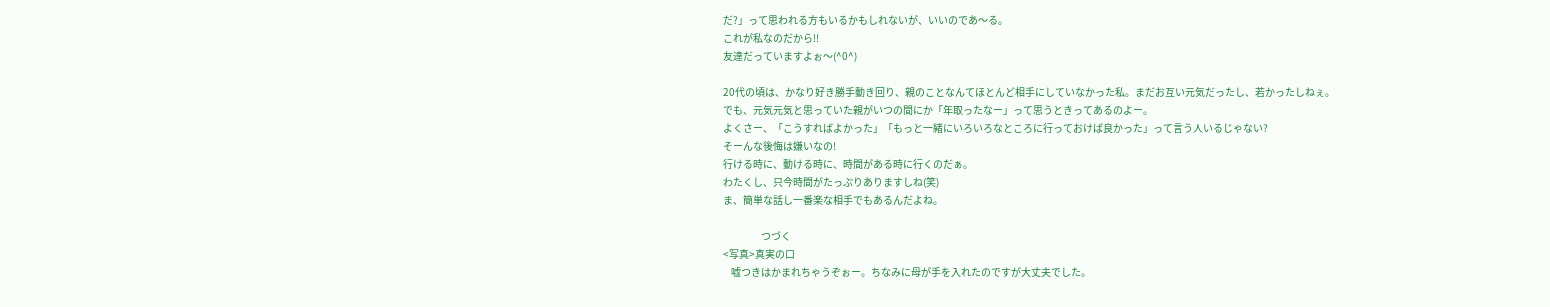だ?」って思われる方もいるかもしれないが、いいのであ〜る。
これが私なのだから!!
友達だっていますよぉ〜(^0^)

20代の頃は、かなり好き勝手動き回り、親のことなんてほとんど相手にしていなかった私。まだお互い元気だったし、若かったしねぇ。
でも、元気元気と思っていた親がいつの間にか「年取ったなー」って思うときってあるのよー。
よくさー、「こうすればよかった」「もっと一緒にいろいろなところに行っておけば良かった」って言う人いるじゃない?
そーんな後悔は嫌いなの!
行ける時に、動ける時に、時間がある時に行くのだぁ。
わたくし、只今時間がたっぷりありますしね(笑)
ま、簡単な話し一番楽な相手でもあるんだよね。

                   つづく
<写真>真実の口
    嘘つきはかまれちゃうぞぉー。ちなみに母が手を入れたのですが大丈夫でした。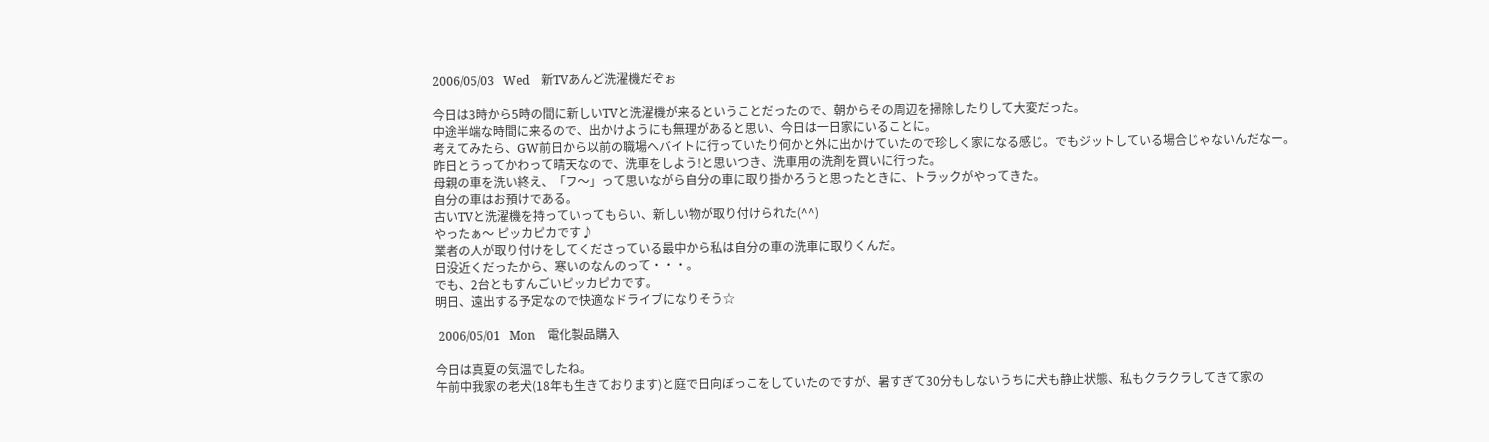2006/05/03   Wed    新TVあんど洗濯機だぞぉ

今日は3時から5時の間に新しいTVと洗濯機が来るということだったので、朝からその周辺を掃除したりして大変だった。
中途半端な時間に来るので、出かけようにも無理があると思い、今日は一日家にいることに。
考えてみたら、GW前日から以前の職場へバイトに行っていたり何かと外に出かけていたので珍しく家になる感じ。でもジットしている場合じゃないんだなー。
昨日とうってかわって晴天なので、洗車をしよう!と思いつき、洗車用の洗剤を買いに行った。
母親の車を洗い終え、「フ〜」って思いながら自分の車に取り掛かろうと思ったときに、トラックがやってきた。
自分の車はお預けである。
古いTVと洗濯機を持っていってもらい、新しい物が取り付けられた(^^)
やったぁ〜 ピッカピカです♪
業者の人が取り付けをしてくださっている最中から私は自分の車の洗車に取りくんだ。
日没近くだったから、寒いのなんのって・・・。
でも、2台ともすんごいピッカピカです。
明日、遠出する予定なので快適なドライブになりそう☆

 2006/05/01   Mon    電化製品購入

今日は真夏の気温でしたね。
午前中我家の老犬(18年も生きております)と庭で日向ぼっこをしていたのですが、暑すぎて30分もしないうちに犬も静止状態、私もクラクラしてきて家の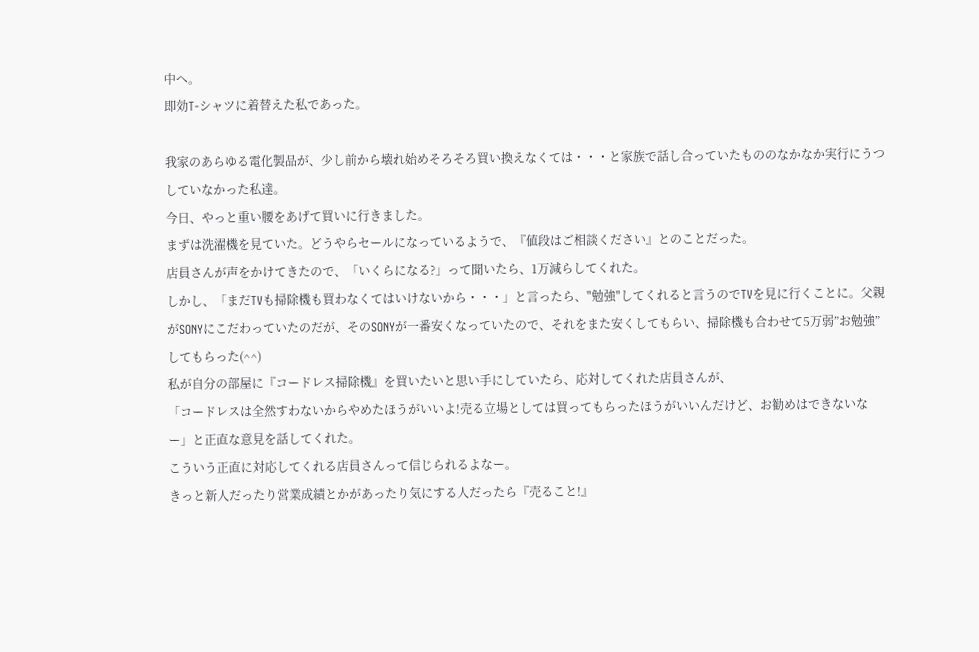中へ。
即効T-シャツに着替えた私であった。

我家のあらゆる電化製品が、少し前から壊れ始めそろそろ買い換えなくては・・・と家族で話し合っていたもののなかなか実行にうつしていなかった私達。
今日、やっと重い腰をあげて買いに行きました。
まずは洗濯機を見ていた。どうやらセールになっているようで、『値段はご相談ください』とのことだった。
店員さんが声をかけてきたので、「いくらになる?」って聞いたら、1万減らしてくれた。
しかし、「まだTVも掃除機も買わなくてはいけないから・・・」と言ったら、"勉強"してくれると言うのでTVを見に行くことに。父親がSONYにこだわっていたのだが、そのSONYが一番安くなっていたので、それをまた安くしてもらい、掃除機も合わせて5万弱”お勉強”してもらった(^^)
私が自分の部屋に『コードレス掃除機』を買いたいと思い手にしていたら、応対してくれた店員さんが、
「コードレスは全然すわないからやめたほうがいいよ!売る立場としては買ってもらったほうがいいんだけど、お勧めはできないなー」と正直な意見を話してくれた。
こういう正直に対応してくれる店員さんって信じられるよなー。
きっと新人だったり営業成績とかがあったり気にする人だったら『売ること!』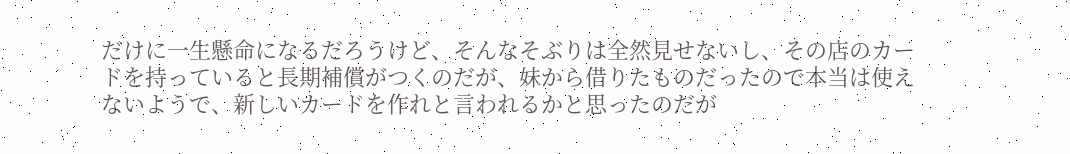だけに一生懸命になるだろうけど、そんなそぶりは全然見せないし、その店のカードを持っていると長期補償がつくのだが、妹から借りたものだったので本当は使えないようで、新しいカードを作れと言われるかと思ったのだが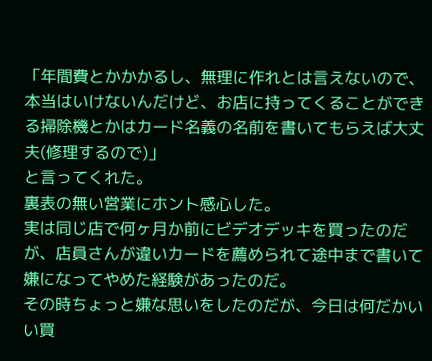「年間費とかかかるし、無理に作れとは言えないので、本当はいけないんだけど、お店に持ってくることができる掃除機とかはカード名義の名前を書いてもらえば大丈夫(修理するので)」
と言ってくれた。
裏表の無い営業にホント感心した。
実は同じ店で何ヶ月か前にビデオデッキを買ったのだが、店員さんが違いカードを薦められて途中まで書いて嫌になってやめた経験があったのだ。
その時ちょっと嫌な思いをしたのだが、今日は何だかいい買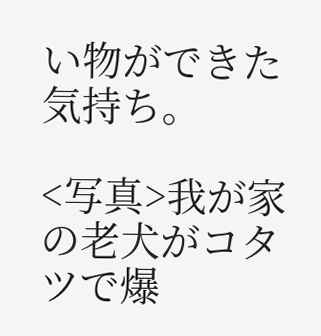い物ができた気持ち。

<写真>我が家の老犬がコタツで爆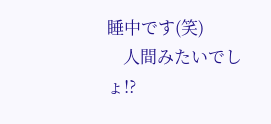睡中です(笑)
    人間みたいでしょ!?